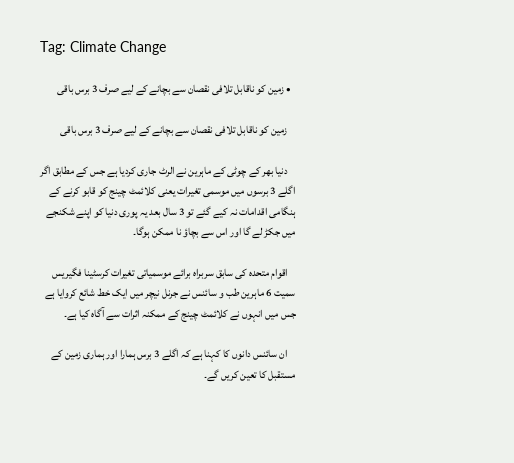Tag: Climate Change

  • زمین کو ناقابل تلافی نقصان سے بچانے کے لیے صرف 3 برس باقی

    زمین کو ناقابل تلافی نقصان سے بچانے کے لیے صرف 3 برس باقی

    دنیا بھر کے چوٹی کے ماہرین نے الرٹ جاری کردیا ہے جس کے مطابق اگر اگلے 3 برسوں میں موسمی تغیرات یعنی کلائمٹ چینج کو قابو کرنے کے ہنگامی اقدامات نہ کیے گئے تو 3 سال بعد یہ پوری دنیا کو اپنے شکنجے میں جکڑ لے گا اور اس سے بچاؤ نا ممکن ہوگا۔

    اقوام متحدہ کی سابق سربراہ برائے موسمیاتی تغیرات کرسٹینا فگیریس سمیت 6 ماہرین طب و سائنس نے جرنل نیچر میں ایک خط شائع کروایا ہے جس میں انہوں نے کلائمٹ چینج کے ممکنہ اثرات سے آگاہ کیا ہے۔

    ان سائنس دانوں کا کہنا ہے کہ اگلے 3 برس ہمارا اور ہماری زمین کے مستقبل کا تعین کریں گے۔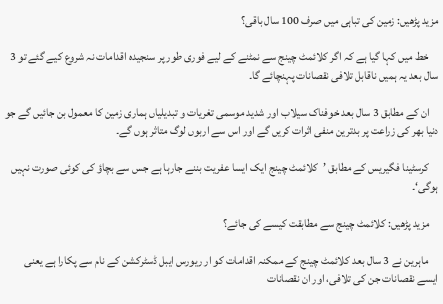مزید پڑھیں: زمین کی تباہی میں صرف 100 سال باقی؟

    خط میں کہا گیا ہے کہ اگر کلائمٹ چینج سے نمٹنے کے لیے فوری طور پر سنجیدہ اقدامات نہ شروع کیے گئے تو 3 سال بعد یہ ہمیں ناقابل تلافی نقصانات پہنچائے گا۔

    ان کے مطابق 3 سال بعد خوفناک سیلاب اور شدید موسمی تغریات و تبدیلیاں ہماری زمین کا معمول بن جائیں گے جو دنیا بھر کی زراعت پر بدترین منفی اثرات کریں گے اور اس سے اربوں لوگ متاثر ہوں گے۔

    کرسٹینا فگیریس کے مطابق ’کلائمٹ چینج ایک ایسا عفریت بننے جارہا ہے جس سے بچاؤ کی کوئی صورت نہیں ہوگی‘۔

    مزید پڑھیں: کلائمٹ چینج سے مطابقت کیسے کی جائے؟

    ماہرین نے 3 سال بعد کلائمٹ چینج کے ممکنہ اقدامات کو ار ریورس ایبل ڈسٹرکشن کے نام سے پکارا ہے یعنی ایسے نقصانات جن کی تلافی، اور ان نقصانات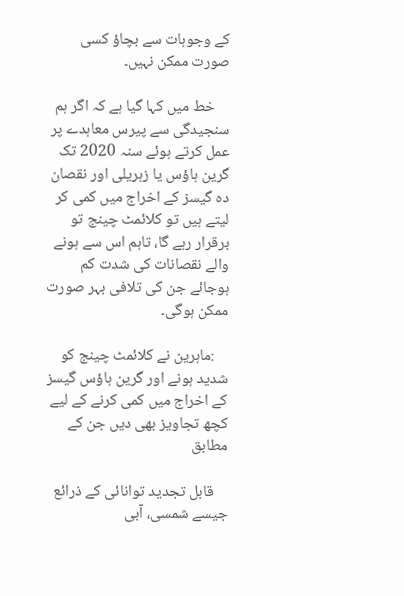کے وجوہات سے بچاؤ کسی صورت ممکن نہیں۔

    خط میں کہا گیا ہے کہ اگر ہم سنجیدگی سے پیرس معاہدے پر عمل کرتے ہوئے سنہ 2020 تک گرین ہاؤس یا زہریلی اور نقصان دہ گیسز کے اخراج میں کمی کر لیتے ہیں تو کلائمٹ چینج تو برقرار رہے گا، تاہم اس سے ہونے والے نقصانات کی شدت کم ہوجائے جن کی تلافی بہر صورت ممکن ہوگی۔

    :ماہرین نے کلائمٹ چینج کو شدید ہونے اور گرین ہاؤس گیسز کے اخراج میں کمی کرنے کے لیے کچھ تجاویز بھی دیں جن کے مطابق

    قابل تجدید توانائی کے ذرائع جیسے شمسی، آبی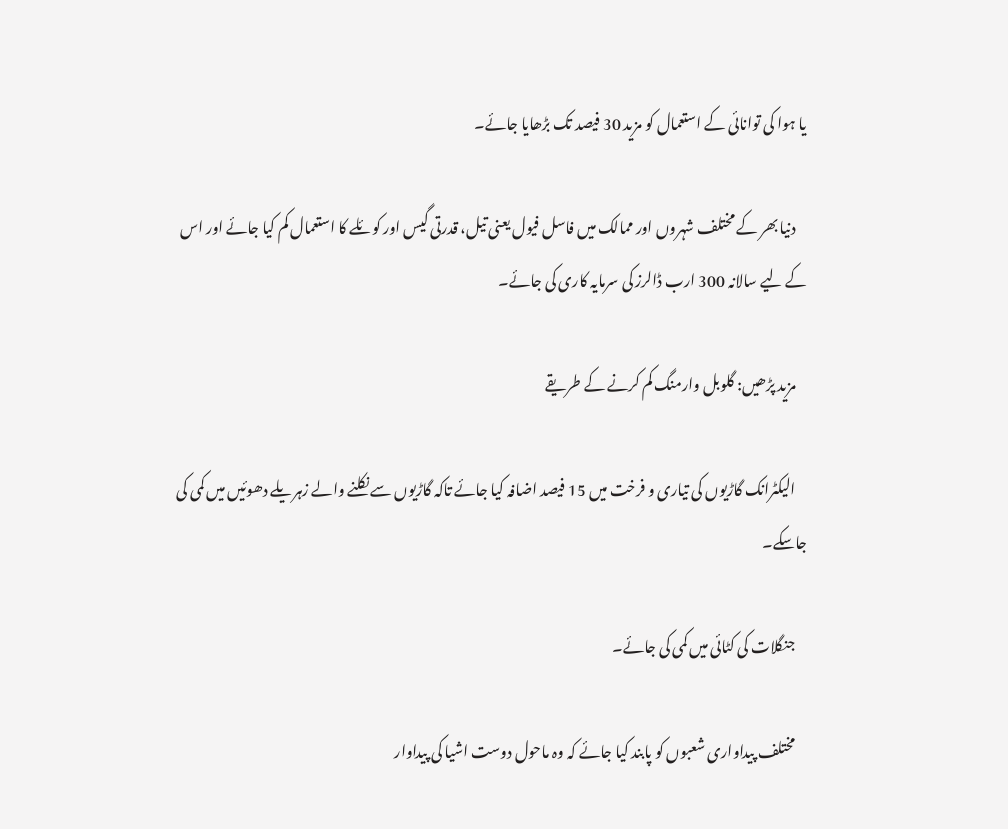یا ہوا کی توانائی کے استعمال کو مزید 30 فیصد تک بڑھایا جائے۔

    دنیا بھر کے مختلف شہروں اور ممالک میں فاسل فیول یعنی تیل، قدرتی گیس اور کوئلے کا استعمال کم کیا جائے اور اس کے لیے سالانہ 300 ارب ڈالرز کی سرمایہ کاری کی جائے۔

    مزید پڑھیں: گلوبل وارمنگ کم کرنے کے طریقے

    الیکٹرانک گاڑیوں کی تیاری و فرخت میں 15 فیصد اضافہ کیا جائے تاکہ گاڑیوں سے نکلنے والے زہریلے دھوئیں میں کمی کی جاسکے۔

    جنگلات کی کٹائی میں کمی کی جائے۔

    مختلف پیداواری شعبوں کو پابند کیا جائے کہ وہ ماحول دوست اشیا کی پیداوار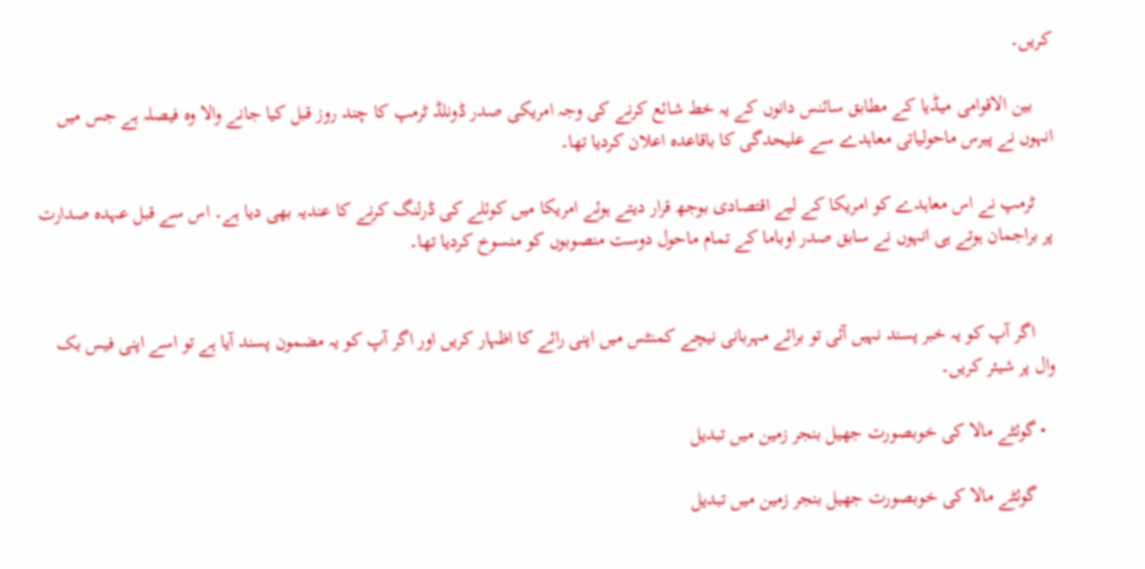کریں۔

    بین الاقوامی میڈیا کے مطابق سائنس دانوں کے یہ خط شائع کرنے کی وجہ امریکی صدر ڈونلڈ ٹرمپ کا چند روز قبل کیا جانے والا وہ فیصلہ ہے جس میں انہوں نے پیرس ماحولیاتی معاہدے سے علیحدگی کا باقاعدہ اعلان کردیا تھا۔

    ٹرمپ نے اس معاہدے کو امریکا کے لیے اقتصادی بوجھ قرار دیتے ہوئے امریکا میں کوئلے کی ڈرلنگ کرنے کا عندیہ بھی دیا ہے۔ اس سے قبل عہدہ صدارت پر براجمان ہوتے ہی انہوں نے سابق صدر اوباما کے تمام ماحول دوست منصوبوں کو منسوخ کردیا تھا۔


    اگر آپ کو یہ خبر پسند نہیں آئی تو برائے مہربانی نیچے کمنٹس میں اپنی رائے کا اظہار کریں اور اگر آپ کو یہ مضمون پسند آیا ہے تو اسے اپنی فیس بک وال پر شیئر کریں۔

  • گوئٹے مالا کی خوبصورت جھیل بنجر زمین میں تبدیل

    گوئٹے مالا کی خوبصورت جھیل بنجر زمین میں تبدیل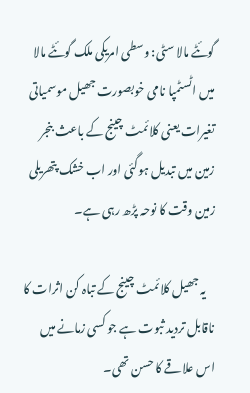گوئٹے مالا سٹی: وسطی امریکی ملک گوئٹے مالا میں اٹسٹمپا نامی خوبصورت جھیل موسمیاتی تغیرات یعنی کلائمٹ چینج کے باعث بنجر زمین میں تبدیل ہوگئی اور اب خشک پتھریلی زمین وقت کا نوحہ پڑھ رہی ہے۔

    یہ جھیل کلائمٹ چینج کے تباہ کن اثرات کا ناقابل تردید ثبوت ہے جو کسی زمانے میں اس علاقے کا حسن تھی۔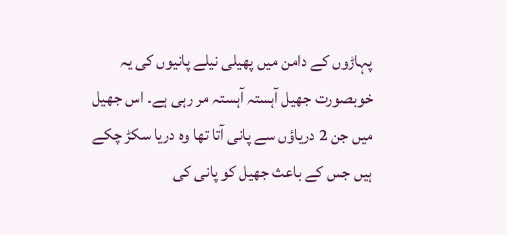پہاڑوں کے دامن میں پھیلی نیلے پانیوں کی یہ خوبصورت جھیل آہستہ آہستہ مر رہی ہے۔ اس جھیل میں جن 2 دریاؤں سے پانی آتا تھا وہ دریا سکڑ چکے ہیں جس کے باعث جھیل کو پانی کی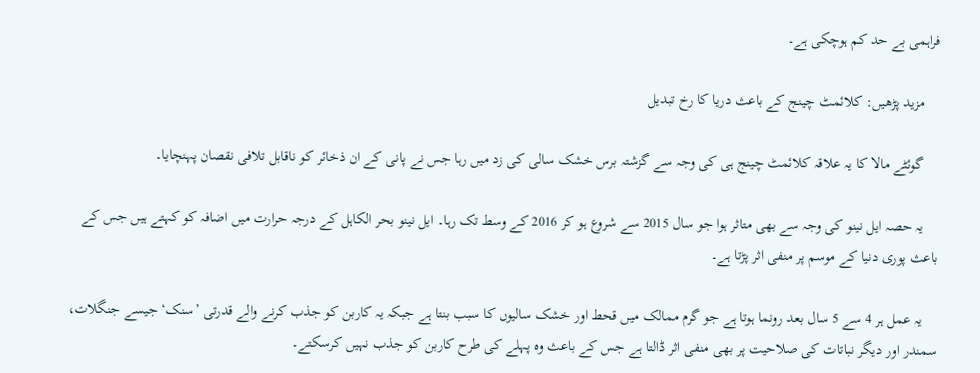فراہمی بے حد کم ہوچکی ہے۔

    مزید پڑھیں: کلائمٹ چینج کے باعث دریا کا رخ تبدیل

    گوئٹے مالا کا یہ علاقہ کلائمٹ چینج ہی کی وجہ سے گزشتہ برس خشک سالی کی زد میں رہا جس نے پانی کے ان ذخائر کو ناقابل تلافی نقصان پہنچایا۔

    یہ حصہ ایل نینو کی وجہ سے بھی متاثر ہوا جو سال 2015 سے شروع ہو کر 2016 کے وسط تک رہا۔ ایل نینو بحر الکاہل کے درجہ حرارت میں اضافہ کو کہتے ہیں جس کے باعث پوری دنیا کے موسم پر منفی اثر پڑتا ہے۔

    یہ عمل ہر 4 سے 5 سال بعد رونما ہوتا ہے جو گرم ممالک میں قحط اور خشک سالیوں کا سبب بنتا ہے جبکہ یہ کاربن کو جذب کرنے والے قدرتی ’سنک‘ جیسے جنگلات، سمندر اور دیگر نباتات کی صلاحیت پر بھی منفی اثر ڈالتا ہے جس کے باعث وہ پہلے کی طرح کاربن کو جذب نہیں کرسکتے۔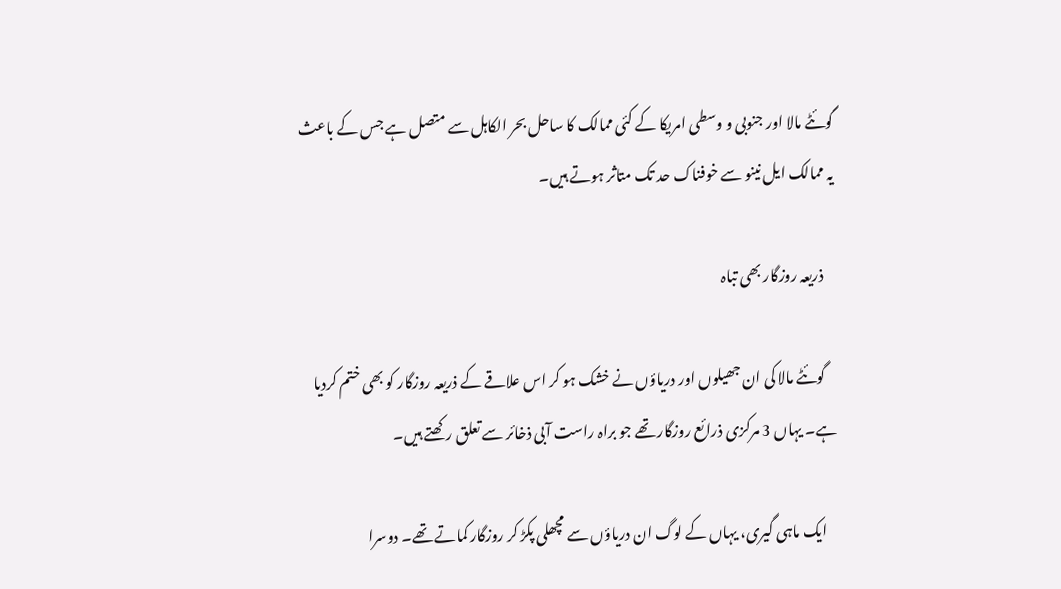گوئٹے مالا اور جنوبی و وسطی امریکا کے کئی ممالک کا ساحل بحر الکاہل سے متصل ہے جس کے باعث یہ ممالک ایل نینو سے خوفناک حد تک متاثر ہوتے ہیں۔

    ذریعہ روزگار بھی تباہ

    گوئٹے مالا کی ان جھیلوں اور دریاؤں نے خشک ہو کر اس علاقے کے ذریعہ روزگار کو بھی ختم کردیا ہے۔ یہاں 3 مرکزی ذرائع روزگار تھے جو براہ راست آبی ذخائر سے تعلق رکھتے ہیں۔

    ایک ماہی گیری، یہاں کے لوگ ان دریاؤں سے مچھلی پکڑ کر روزگار کماتے تھے۔ دوسرا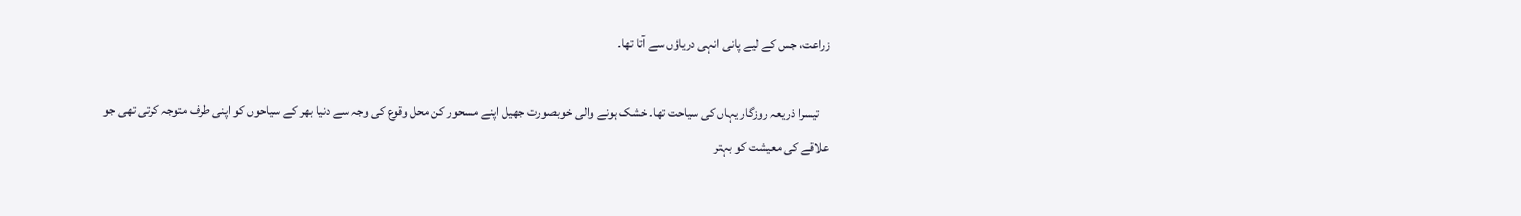زراعت، جس کے لیے پانی انہی دریاؤں سے آتا تھا۔

    تیسرا ذریعہ روزگار یہاں کی سیاحت تھا۔ خشک ہونے والی خوبصورت جھیل اپنے مسحور کن محل وقوع کی وجہ سے دنیا بھر کے سیاحوں کو اپنی طرف متوجہ کرتی تھی جو علاقے کی معیشت کو بہتر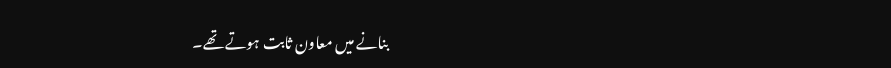بنانے میں معاون ثابت ہوتے تھے۔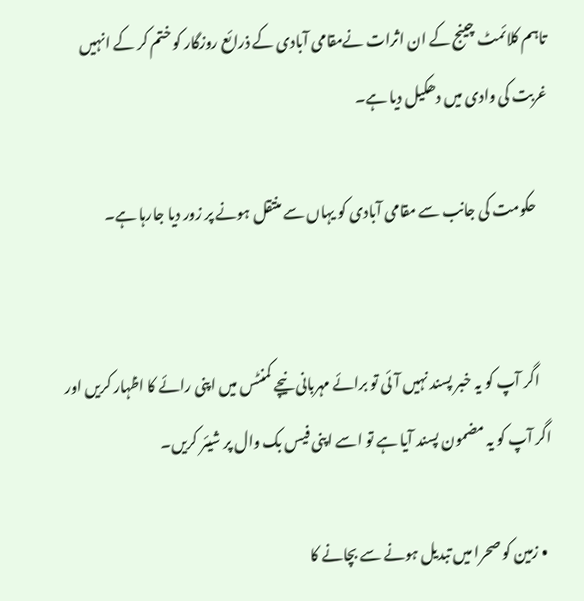تاہم کلائمٹ چینج کے ان اثرات نےمقامی آبادی کے ذرائع روزگار کو ختم کر کے انہیں غربت کی وادی میں دھکیل دیا ہے۔

    حکومت کی جانب سے مقامی آبادی کو یہاں سے منتقل ہونے پر زور دیا جارہا ہے۔


    اگر آپ کو یہ خبر پسند نہیں آئی تو برائے مہربانی نیچے کمنٹس میں اپنی رائے کا اظہار کریں اور اگر آپ کو یہ مضمون پسند آیا ہے تو اسے اپنی فیس بک وال پر شیئر کریں۔

  • زمین کو صحرا میں تبدیل ہونے سے بچانے کا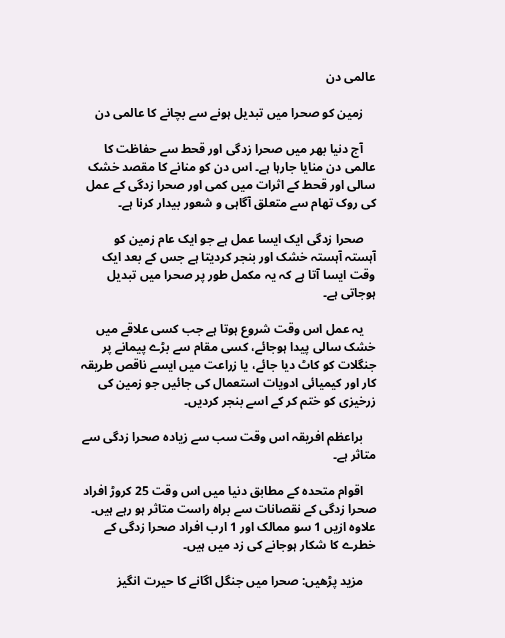عالمی دن

    زمین کو صحرا میں تبدیل ہونے سے بچانے کا عالمی دن

    آج دنیا بھر میں صحرا زدگی اور قحط سے حفاظت کا عالمی دن منایا جارہا ہے۔ اس دن کو منانے کا مقصد خشک سالی اور قحط کے اثرات میں کمی اور صحرا زدگی کے عمل کی روک تھام سے متعلق آگاہی و شعور بیدار کرنا ہے۔

    صحرا زدگی ایک ایسا عمل ہے جو ایک عام زمین کو آہستہ آہستہ خشک اور بنجر کردیتا ہے جس کے بعد ایک وقت ایسا آتا ہے کہ یہ مکمل طور پر صحرا میں تبدیل ہوجاتی ہے۔

    یہ عمل اس وقت شروع ہوتا ہے جب کسی علاقے میں خشک سالی پیدا ہوجائے، کسی مقام سے بڑے پیمانے پر جنگلات کو کاٹ دیا جائے، یا زراعت میں ایسے ناقص طریقہ کار اور کیمیائی ادویات استعمال کی جائیں جو زمین کی زرخیزی کو ختم کر کے اسے بنجر کردیں۔

    براعظم افریقہ اس وقت سب سے زیادہ صحرا زدگی سے متاثر ہے۔

    اقوام متحدہ کے مطابق دنیا میں اس وقت 25 کروڑ افراد صحرا زدگی کے نقصانات سے براہ راست متاثر ہو رہے ہیں۔ علاوہ ازیں 1 سو ممالک اور 1 ارب افراد صحرا زدگی کے خطرے کا شکار ہوجانے کی زد میں ہیں۔

    مزید پڑھیں: صحرا میں جنگل اگانے کا حیرت انگیز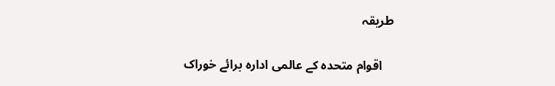طریقہ

    اقوام متحدہ کے عالمی ادارہ برائے خوراک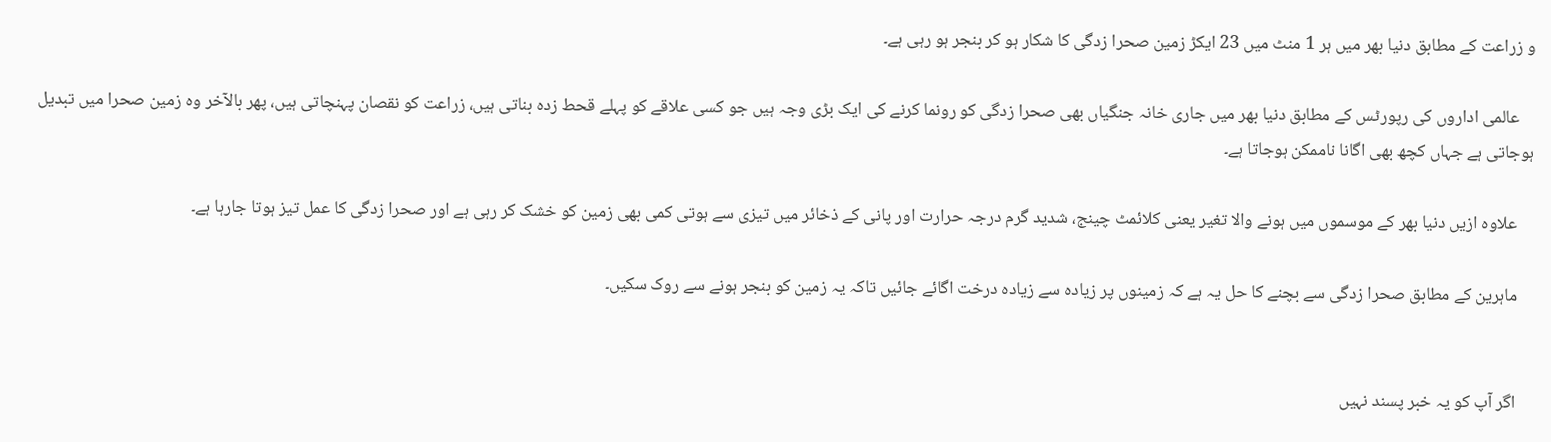و زراعت کے مطابق دنیا بھر میں ہر 1 منٹ میں 23 ایکڑ زمین صحرا زدگی کا شکار ہو کر بنجر ہو رہی ہے۔

    عالمی اداروں کی رپورٹس کے مطابق دنیا بھر میں جاری خانہ جنگیاں بھی صحرا زدگی کو رونما کرنے کی ایک بڑی وجہ ہیں جو کسی علاقے کو پہلے قحط زدہ بناتی ہیں، زراعت کو نقصان پہنچاتی ہیں، پھر بالآخر وہ زمین صحرا میں تبدیل ہوجاتی ہے جہاں کچھ بھی اگانا ناممکن ہوجاتا ہے۔

    علاوہ ازیں دنیا بھر کے موسموں میں ہونے والا تغیر یعنی کلائمٹ چینج، شدید گرم درجہ حرارت اور پانی کے ذخائر میں تیزی سے ہوتی کمی بھی زمین کو خشک کر رہی ہے اور صحرا زدگی کا عمل تیز ہوتا جارہا ہے۔

    ماہرین کے مطابق صحرا زدگی سے بچنے کا حل یہ ہے کہ زمینوں پر زیادہ سے زیادہ درخت اگائے جائیں تاکہ یہ زمین کو بنجر ہونے سے روک سکیں۔


    اگر آپ کو یہ خبر پسند نہیں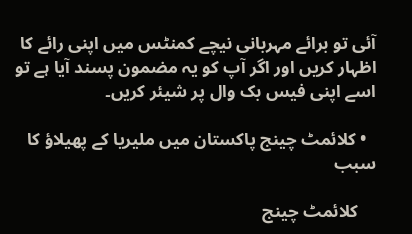آئی تو برائے مہربانی نیچے کمنٹس میں اپنی رائے کا اظہار کریں اور اگر آپ کو یہ مضمون پسند آیا ہے تو اسے اپنی فیس بک وال پر شیئر کریں۔

  • کلائمٹ چینج پاکستان میں ملیریا کے پھیلاؤ کا سبب

    کلائمٹ چینج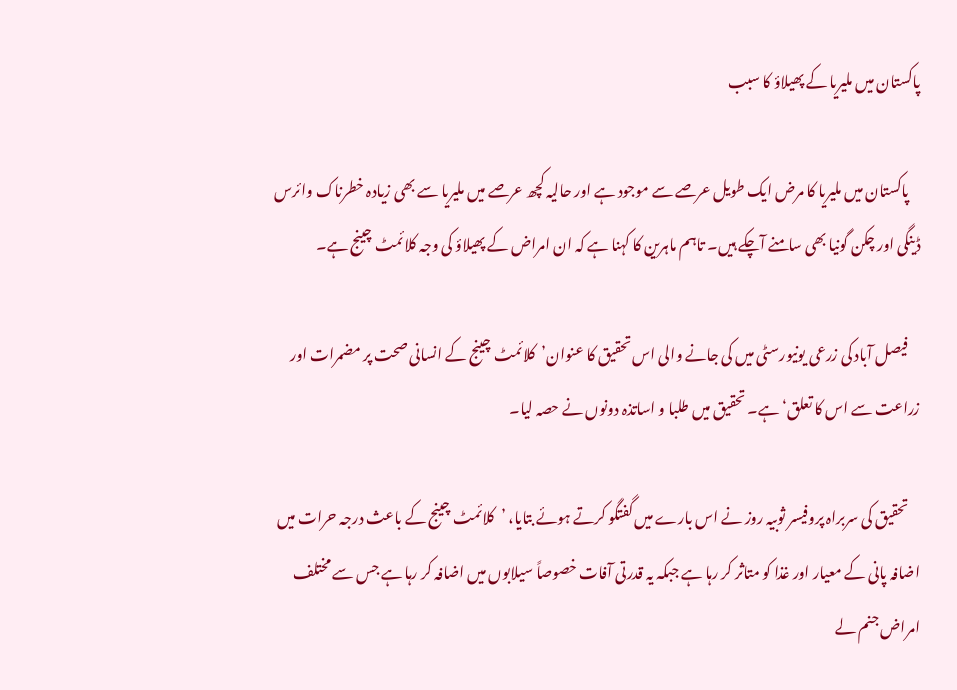پاکستان میں ملیریا کے پھیلاؤ کا سبب

    پاکستان میں ملیریا کا مرض ایک طویل عرصے سے موجود ہے اور حالیہ کچھ عرصے میں ملیریا سے بھی زیادہ خطرناک وائرس ڈینگی اور چکن گونیا بھی سامنے آچکے ہیں۔ تاہم ماہرین کا کہنا ہے کہ ان امراض کے پھیلاؤ کی وجہ کلائمٹ چینج ہے۔

    فیصل آباد کی زرعی یونیورسٹی میں کی جانے والی اس تحقیق کا عنوان’کلائمٹ چینج کے انسانی صحت پر مضمرات اور زراعت سے اس کا تعلق‘ ہے۔ تحقیق میں طلبا و اساتذہ دونوں نے حصہ لیا۔

    تحقیق کی سربراہ پروفیسر ثوبیہ روز نے اس بارے میں گفتگو کرتے ہوئے بتایا، ’کلائمٹ چینج کے باعث درجہ حرات میں اضافہ پانی کے معیار اور غذا کو متاثر کر رہا ہے جبکہ یہ قدرتی آفات خصوصاً سیلابوں میں اضافہ کر رہا ہے جس سے مختلف امراض جنم لے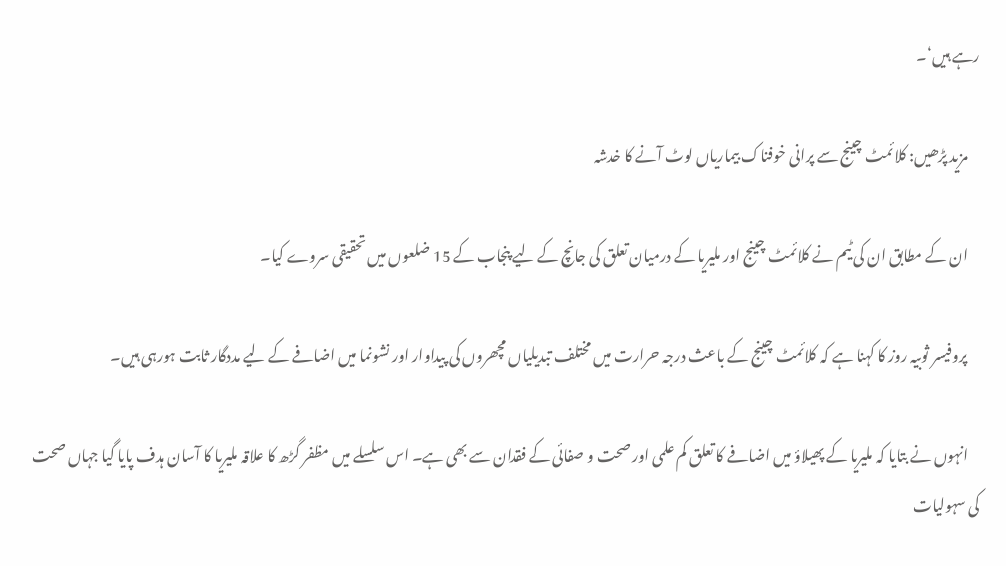رہے ہیں‘۔

    مزید پڑھیں: کلائمٹ چینج سے پرانی خوفناک بیماریاں لوٹ آنے کا خدشہ

    ان کے مطابق ان کی ٹیم نے کلائمٹ چینج اور ملیریا کے درمیان تعلق کی جانچ کے لیے پنجاب کے 15 ضلعوں میں تحقیقی سروے کیا۔

    پروفیسر ثوبیہ روز کا کہنا ہے کہ کلائمٹ چینج کے باعث درجہ حرارت میں مختلف تبدیلیاں مچھروں کی پیداوار اور نشونما میں اضافے کے لیے مددگار ثابت ہورہی ہیں۔

    انہوں نے بتایا کہ ملیریا کے پھیلاؤ میں اضافے کا تعلق کم علمی اور صحت و صفائی کے فقدان سے بھی ہے۔ اس سلسلے میں مظفر گڑھ کا علاقہ ملیریا کا آسان ہدف پایا گیا جہاں صحت کی سہولیات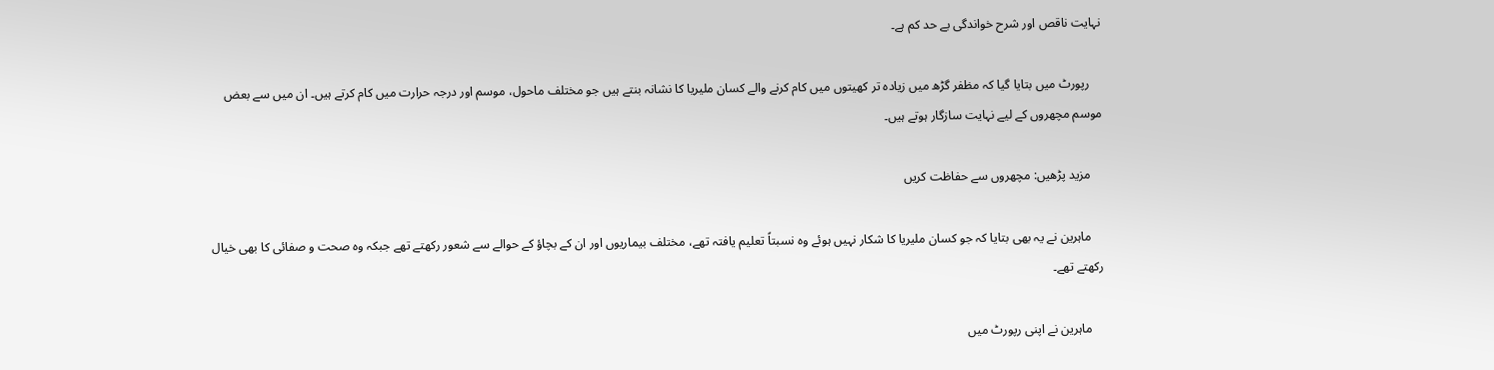نہایت ناقص اور شرح خواندگی بے حد کم ہے۔

    رپورٹ میں بتایا گیا کہ مظفر گڑھ میں زیادہ تر کھیتوں میں کام کرنے والے کسان ملیریا کا نشانہ بنتے ہیں جو مختلف ماحول، موسم اور درجہ حرارت میں کام کرتے ہیں۔ ان میں سے بعض موسم مچھروں کے لیے نہایت سازگار ہوتے ہیں۔

    مزید پڑھیں: مچھروں سے حفاظت کریں

    ماہرین نے یہ بھی بتایا کہ جو کسان ملیریا کا شکار نہیں ہوئے وہ نسبتاً تعلیم یافتہ تھے، مختلف بیماریوں اور ان کے بچاؤ کے حوالے سے شعور رکھتے تھے جبکہ وہ صحت و صفائی کا بھی خیال رکھتے تھے۔

    ماہرین نے اپنی رپورٹ میں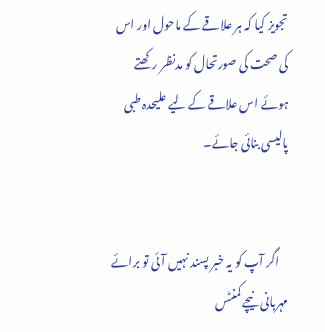تجویز کیا کہ ہر علاقے کے ماحول اور اس کی صحت کی صورتحال کو مدنظر رکھتے ہوئے اس علاقے کے لیے علیحدہ طبی پالیسی بنائی جائے۔


    اگر آپ کو یہ خبر پسند نہیں آئی تو برائے مہربانی نیچے کمنٹس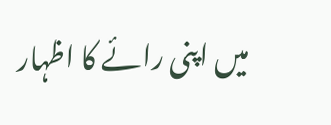میں اپنی رائے کا اظہار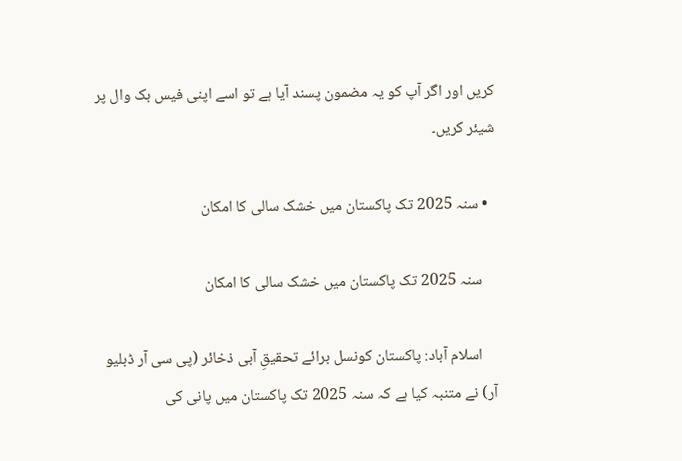کریں اور اگر آپ کو یہ مضمون پسند آیا ہے تو اسے اپنی فیس بک وال پر شیئر کریں۔

  • سنہ 2025 تک پاکستان میں خشک سالی کا امکان

    سنہ 2025 تک پاکستان میں خشک سالی کا امکان

    اسلام آباد: پاکستان کونسل برائے تحقیقِ آبی ذخائر (پی سی آر ڈبلیو آر) نے متنبہ کیا ہے کہ سنہ 2025 تک پاکستان میں پانی کی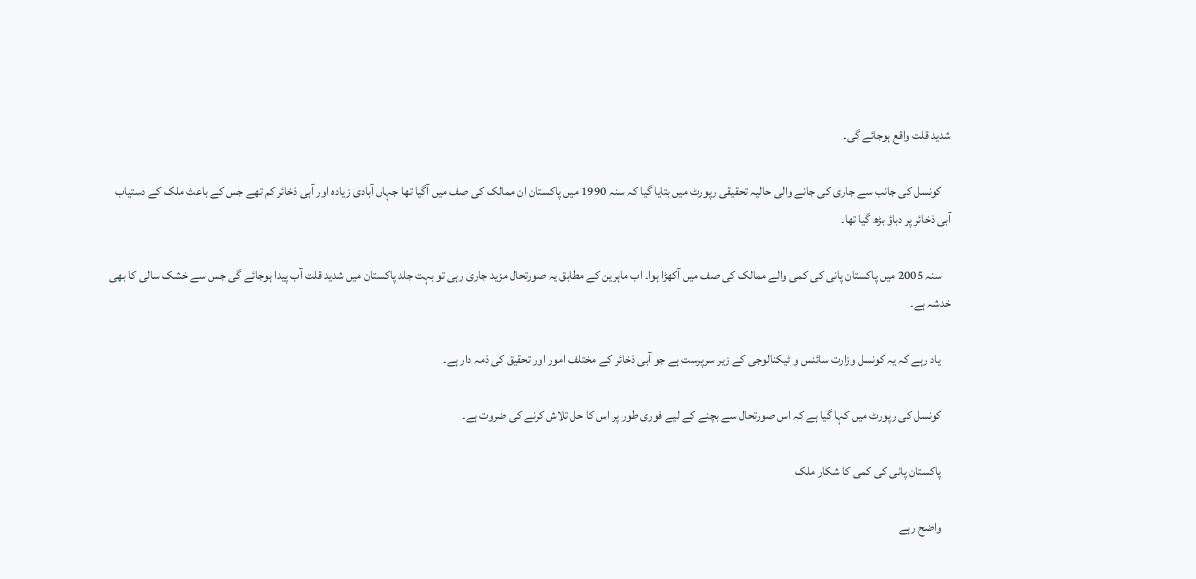شدید قلت واقع ہوجائے گی۔

    کونسل کی جانب سے جاری کی جانے والی حالیہ تحقیقی رپورٹ میں بتایا گیا کہ سنہ 1990 میں پاکستان ان ممالک کی صف میں آگیا تھا جہاں آبادی زیادہ اور آبی ذخائر کم تھے جس کے باعث ملک کے دستیاب آبی ذخائر پر دباؤ بڑھ گیا تھا۔

    سنہ 2005 میں پاکستان پانی کی کمی والے ممالک کی صف میں آکھڑا ہوا۔ اب ماہرین کے مطابق یہ صورتحال مزید جاری رہی تو بہت جلد پاکستان میں شدید قلت آب پیدا ہوجائے گی جس سے خشک سالی کا بھی خدشہ ہے۔

    یاد رہے کہ یہ کونسل وزارت سائنس و ٹیکنالوجی کے زیر سرپرست ہے جو آبی ذخائر کے مختلف امور اور تحقیق کی ذمہ دار ہے۔

    کونسل کی رپورٹ میں کہا گیا ہے کہ اس صورتحال سے بچنے کے لیے فوری طور پر اس کا حل تلاش کرنے کی ضروت ہے۔

    پاکستان پانی کی کمی کا شکار ملک

    واضح رہے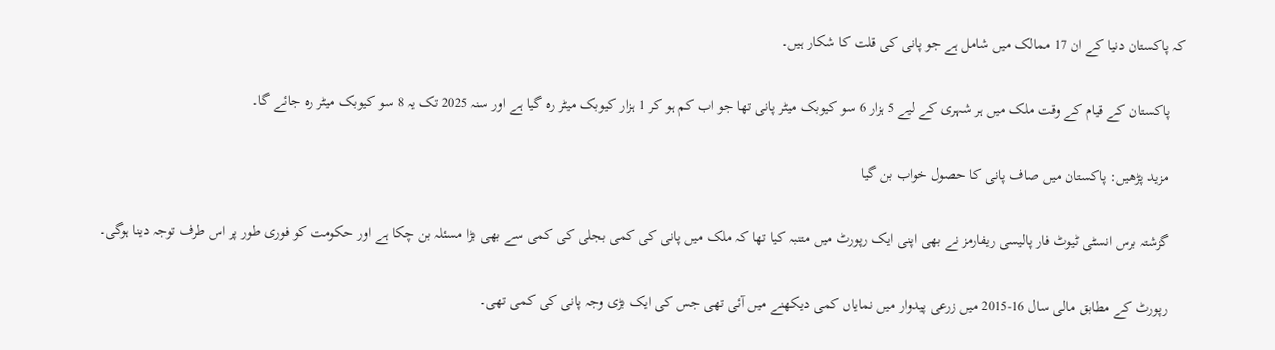کہ پاکستان دنیا کے ان 17 ممالک میں شامل ہے جو پانی کی قلت کا شکار ہیں۔

    پاکستان کے قیام کے وقت ملک میں ہر شہری کے لیے 5 ہزار 6 سو کیوبک میٹر پانی تھا جو اب کم ہو کر 1 ہزار کیوبک میٹر رہ گیا ہے اور سنہ 2025 تک یہ 8 سو کیوبک میٹر رہ جائے گا۔

    مزید پڑھیں: پاکستان میں صاف پانی کا حصول خواب بن گیا

    گزشتہ برس انسٹی ٹیوٹ فار پالیسی ریفارمز نے بھی اپنی ایک رپورٹ میں متنبہ کیا تھا کہ ملک میں پانی کی کمی بجلی کی کمی سے بھی بڑا مسئلہ بن چکا ہے اور حکومت کو فوری طور پر اس طرف توجہ دینا ہوگی۔

    رپورٹ کے مطابق مالی سال 16-2015 میں زرعی پیدوار میں نمایاں کمی دیکھنے میں آئی تھی جس کی ایک بڑی وجہ پانی کی کمی تھی۔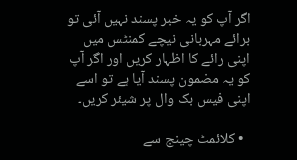اگر آپ کو یہ خبر پسند نہیں آئی تو برائے مہربانی نیچے کمنٹس میں اپنی رائے کا اظہار کریں اور اگر آپ کو یہ مضمون پسند آیا ہے تو اسے اپنی فیس بک وال پر شیئر کریں۔

  • کلائمٹ چینج سے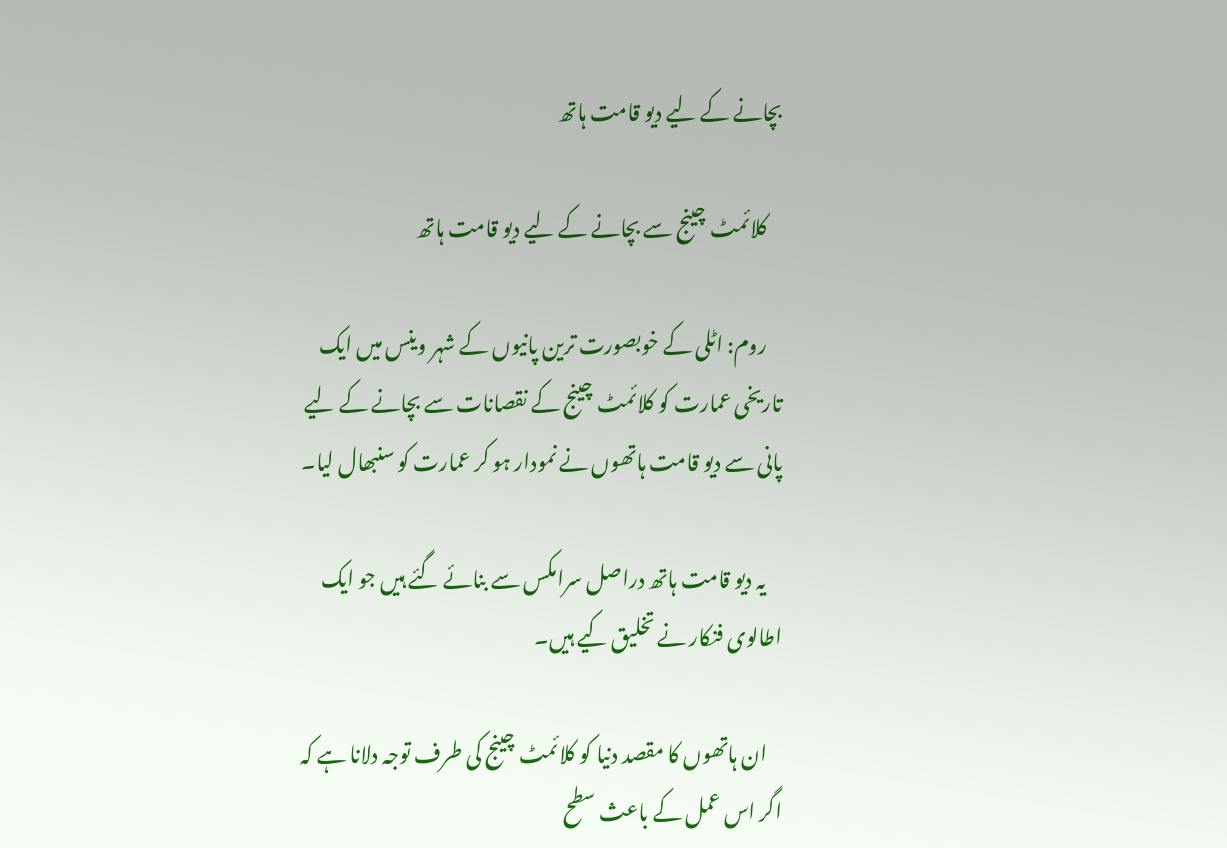بچانے کے لیے دیو قامت ہاتھ

    کلائمٹ چینج سے بچانے کے لیے دیو قامت ہاتھ

    روم: اٹلی کے خوبصورت ترین پانیوں کے شہر وینس میں ایک تاریخی عمارت کو کلائمٹ چینج کے نقصانات سے بچانے کے لیے پانی سے دیو قامت ہاتھوں نے نمودار ہو کر عمارت کو سنبھال لیا۔

    یہ دیو قامت ہاتھ دراصل سرامکس سے بنائے گئے ہیں جو ایک اطالوی فنکار نے تخلیق کیے ہیں۔

    ان ہاتھوں کا مقصد دنیا کو کلائمٹ چینج کی طرف توجہ دلانا ہے کہ اگر اس عمل کے باعث سطح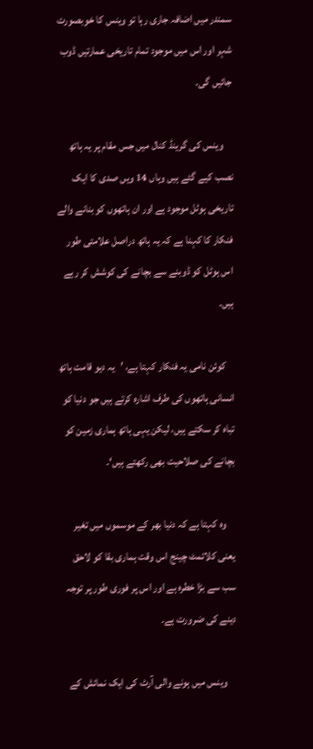سمندر میں اضافہ جاری رہا تو وینس کا خوبصورت شہر اور اس میں موجود تمام تاریخی عمارتیں ڈوب جائیں گی۔

    وینس کی گرینڈ کنال میں جس مقام پر یہ ہاتھ نصب کیے گئے ہیں وہاں 14 ویں صدی کا ایک تاریخی ہوٹل موجود ہے اور ان ہاتھوں کو بنانے والے فنکار کا کہنا ہے کہ یہ ہاتھ دراصل علامتی طور اس ہوٹل کو ڈوبنے سے بچانے کی کوشش کر رہے ہیں۔

    کوئن نامی یہ فنکار کہتا ہے، ’یہ دیو قامت ہاتھ انسانی ہاتھوں کی طرف اشارہ کرتے ہیں جو دنیا کو تباہ کر سکتے ہیں، لیکن یہی ہاتھ ہماری زمین کو بچانے کی صلاحیت بھی رکھتے ہیں‘۔

    وہ کہتا ہے کہ دنیا بھر کے موسموں میں تغیر یعنی کلائمٹ چینج اس وقت ہماری بقا کو لاحق سب سے بڑا خطرہ ہے اور اس پر فوری طور پر توجہ دینے کی ضرورت ہے۔

    وینس میں ہونے والی آرٹ کی ایک نمائش کے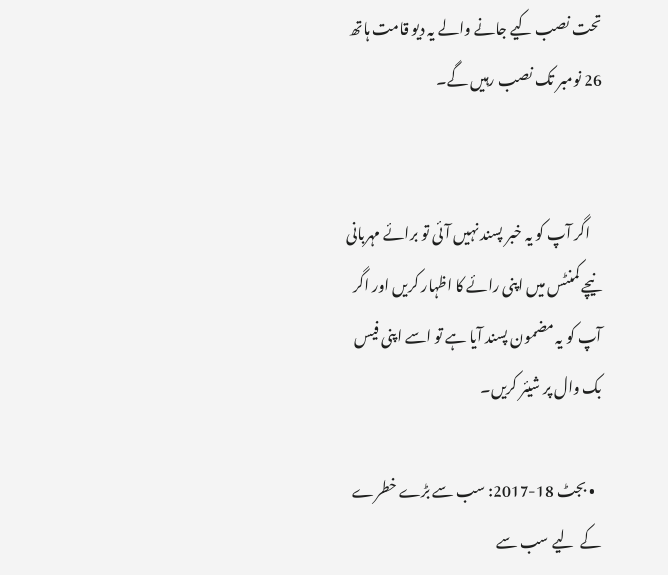تحت نصب کیے جانے والے یہ دیو قامت ہاتھ 26 نومبر تک نصب رہیں گے۔


    اگر آپ کو یہ خبر پسند نہیں آئی تو برائے مہربانی نیچے کمنٹس میں اپنی رائے کا اظہار کریں اور اگر آپ کو یہ مضمون پسند آیا ہے تو اسے اپنی فیس بک وال پر شیئر کریں۔

  • بجٹ 18-2017: سب سے بڑے خطرے کے  لیے سب سے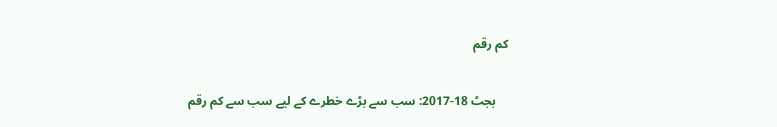کم رقم

    بجٹ 18-2017: سب سے بڑے خطرے کے لیے سب سے کم رقم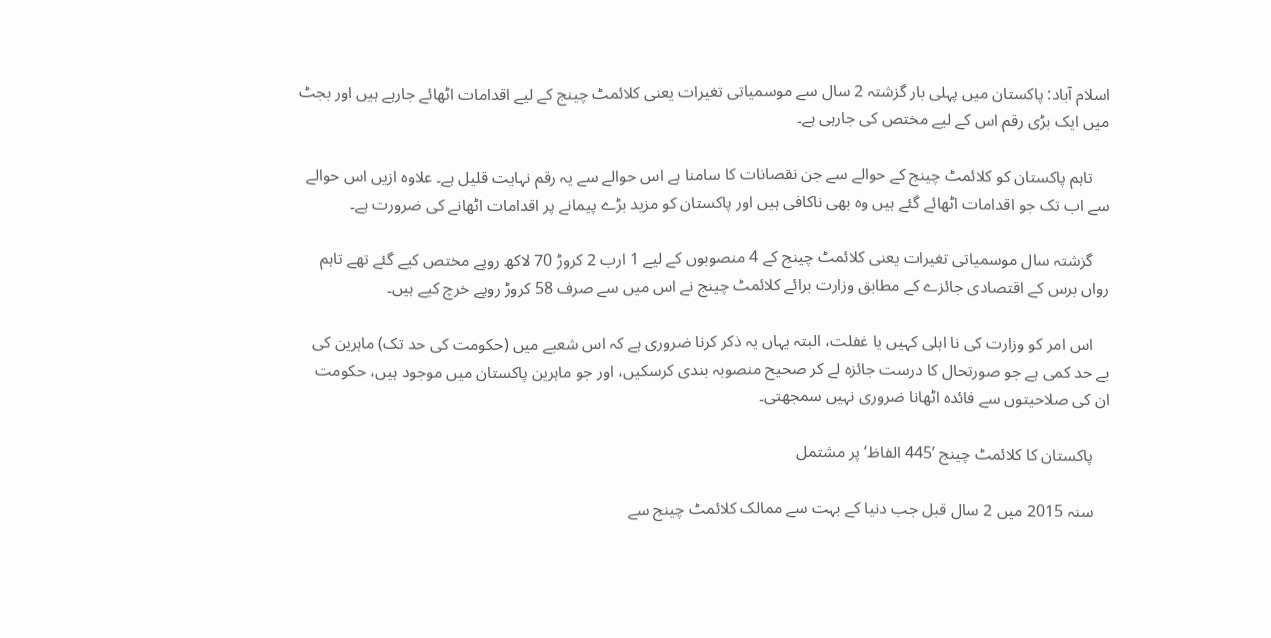اسلام آباد: پاکستان میں پہلی بار گزشتہ 2 سال سے موسمیاتی تغیرات یعنی کلائمٹ چینج کے لیے اقدامات اٹھائے جارہے ہیں اور بجٹ میں ایک بڑی رقم اس کے لیے مختص کی جارہی ہے۔

    تاہم پاکستان کو کلائمٹ چینج کے حوالے سے جن نقصانات کا سامنا ہے اس حوالے سے یہ رقم نہایت قلیل ہے۔ علاوہ ازیں اس حوالے سے اب تک جو اقدامات اٹھائے گئے ہیں وہ بھی ناکافی ہیں اور پاکستان کو مزید بڑے پیمانے پر اقدامات اٹھانے کی ضرورت ہے۔

    گزشتہ سال موسمیاتی تغیرات یعنی کلائمٹ چینج کے 4 منصوبوں کے لیے 1 ارب 2 کروڑ 70 لاکھ روپے مختص کیے گئے تھے تاہم رواں برس کے اقتصادی جائزے کے مطابق وزارت برائے کلائمٹ چینج نے اس میں سے صرف 58 کروڑ روپے خرچ کیے ہیں۔

    اس امر کو وزارت کی نا اہلی کہیں یا غفلت، البتہ یہاں یہ ذکر کرنا ضروری ہے کہ اس شعبے میں (حکومت کی حد تک) ماہرین کی بے حد کمی ہے جو صورتحال کا درست جائزہ لے کر صحیح منصوبہ بندی کرسکیں، اور جو ماہرین پاکستان میں موجود ہیں، حکومت ان کی صلاحیتوں سے فائدہ اٹھانا ضروری نہیں سمجھتی۔

    پاکستان کا کلائمٹ چینج ’445 الفاظ‘ پر مشتمل

    سنہ 2015 میں 2 سال قبل جب دنیا کے بہت سے ممالک کلائمٹ چینج سے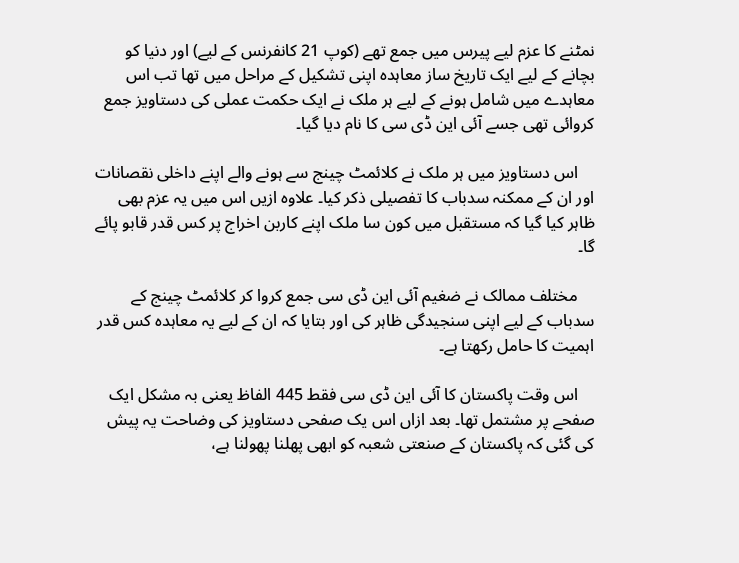نمٹنے کا عزم لیے پیرس میں جمع تھے (کوپ 21 کانفرنس کے لیے) اور دنیا کو بچانے کے لیے ایک تاریخ ساز معاہدہ اپنی تشکیل کے مراحل میں تھا تب اس معاہدے میں شامل ہونے کے لیے ہر ملک نے ایک حکمت عملی کی دستاویز جمع کروائی تھی جسے آئی این ڈی سی کا نام دیا گیا۔

    اس دستاویز میں ہر ملک نے کلائمٹ چینج سے ہونے والے اپنے داخلی نقصانات اور ان کے ممکنہ سدباب کا تفصیلی ذکر کیا۔ علاوہ ازیں اس میں یہ عزم بھی ظاہر کیا گیا کہ مستقبل میں کون سا ملک اپنے کاربن اخراج پر کس قدر قابو پائے گا۔

    مختلف ممالک نے ضغیم آئی این ڈی سی جمع کروا کر کلائمٹ چینج کے سدباب کے لیے اپنی سنجیدگی ظاہر کی اور بتایا کہ ان کے لیے یہ معاہدہ کس قدر اہمیت کا حامل رکھتا ہے۔

    اس وقت پاکستان کا آئی این ڈی سی فقط 445 الفاظ یعنی بہ مشکل ایک صفحے پر مشتمل تھا۔ بعد ازاں اس یک صفحی دستاویز کی وضاحت یہ پیش کی گئی کہ پاکستان کے صنعتی شعبہ کو ابھی پھلنا پھولنا ہے،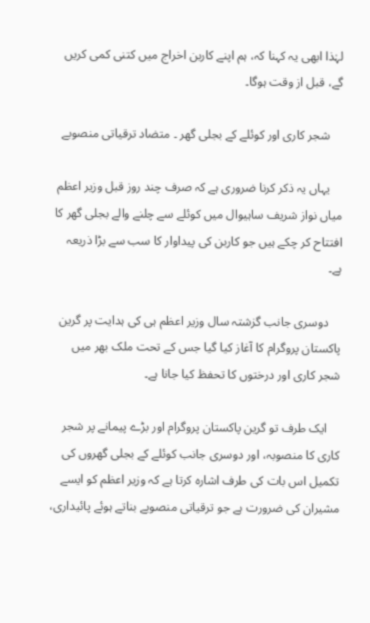لہٰذا ابھی یہ کہنا کہ، ہم اپنے کاربن اخراج میں کتنی کمی کریں گے، قبل از وقت ہوگا۔

    شجر کاری اور کوئلے کے بجلی گھر ۔ متضاد ترقیاتی منصوبے

    یہاں یہ ذکر کرنا ضروری ہے کہ صرف چند روز قبل وزیر اعظم میاں نواز شریف ساہیوال میں کوئلے سے چلنے والے بجلی گھر کا افتتاح کر چکے ہیں جو کاربن کی پیداوار کا سب سے بڑا ذریعہ ہے۔

    دوسری جانب گزشتہ سال وزیر اعظم ہی کی ہدایت پر گرین پاکستان پروگرام کا آغاز کیا گیا جس کے تحت ملک بھر میں شجر کاری اور درختوں کا تحفظ کیا جانا ہے۔

    ایک طرف تو گرین پاکستان پروگرام اور بڑے پیمانے پر شجر کاری کا منصوبہ، اور دوسری جانب کوئلے کے بجلی گھروں کی تکمیل اس بات کی طرف اشارہ کرتا ہے کہ وزیر اعظم کو ایسے مشیران کی ضرورت ہے جو ترقیاتی منصوبے بناتے ہوئے پائیداری،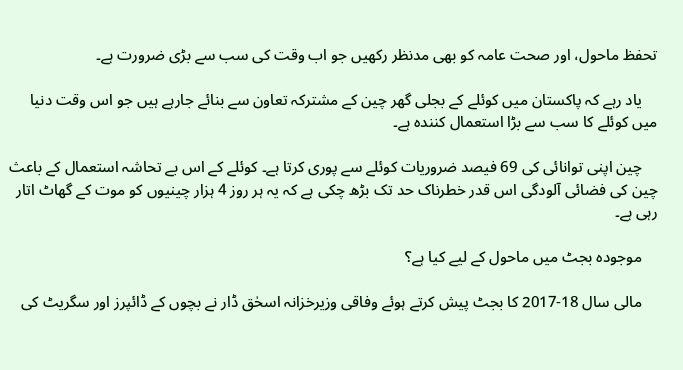تحفظ ماحول، اور صحت عامہ کو بھی مدنظر رکھیں جو اب وقت کی سب سے بڑی ضرورت ہے۔

    یاد رہے کہ پاکستان میں کوئلے کے بجلی گھر چین کے مشترکہ تعاون سے بنائے جارہے ہیں جو اس وقت دنیا میں کوئلے کا سب سے بڑا استعمال کنندہ ہے۔

    چین اپنی توانائی کی 69 فیصد ضروریات کوئلے سے پوری کرتا ہے۔ کوئلے کے اس بے تحاشہ استعمال کے باعث چین کی فضائی آلودگی اس قدر خطرناک حد تک بڑھ چکی ہے کہ یہ ہر روز 4 ہزار چینیوں کو موت کے گھاٹ اتار رہی ہے۔

    موجودہ بجٹ میں ماحول کے لیے کیا ہے؟

    مالی سال 18-2017 کا بجٹ پیش کرتے ہوئے وفاقی وزیرخزانہ اسحٰق ڈار نے بچوں کے ڈائپرز اور سگریٹ کی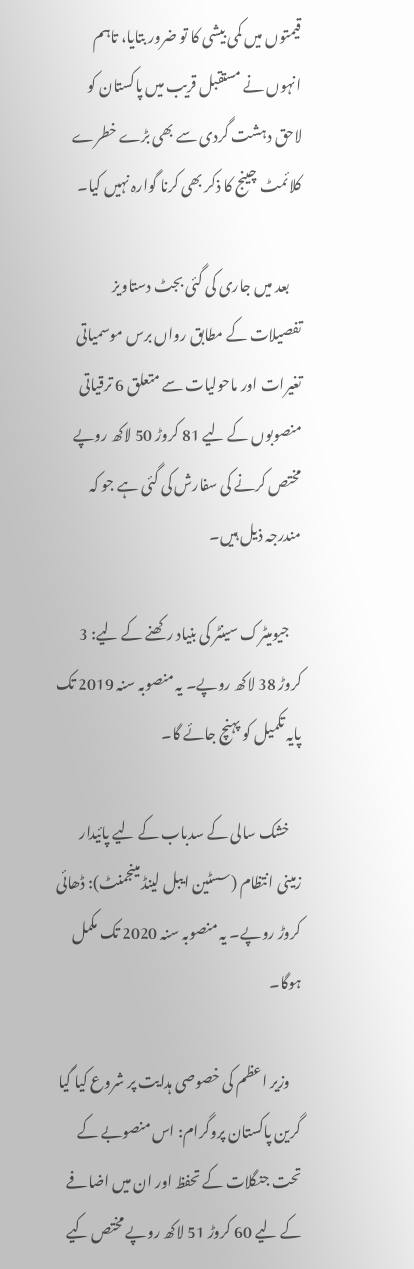قیمتوں میں کمی بیشی کا تو ضرور بتایا، تاہم انہوں نے مستقبل قریب میں پاکستان کو لاحق دہشت گردی سے بھی بڑے خطرے کلائمٹ چینج کا ذکر بھی کرنا گوارہ نہیں کیا۔

    بعد میں جاری کی گئی بجٹ دستاویز تفصیلات کے مطابق رواں برس موسمیاتی تغیرات اور ماحولیات سے متعلق 6 ترقیاتی منصوبوں کے لیے 81 کروڑ 50 لاکھ روپے مختص کرنے کی سفارش کی گئی ہے جو کہ مندرجہ ذیل ہیں۔

    جیومیٹرک سینٹر کی بنیاد رکھنے کے لیے: 3 کروڑ 38 لاکھ روپے۔ یہ منصوبہ سنہ 2019 تک پایہ تکمیل کو پہنچ جائے گا۔

    خشک سالی کے سدباب کے لیے پائیدار زمینی انتظام (سسٹین ایبل لینڈ مینجمنٹ): ڈھائی کروڑ روپے۔ یہ منصوبہ سنہ 2020 تک مکمل ہوگا۔

    وزیر اعظم کی خصوصی ہدایت پر شروع کیا گیا گرین پاکستان پروگرام: اس منصوبے کے تحت جنگلات کے تحفظ اور ان میں اضافے کے لیے 60 کروڑ 51 لاکھ روپے مختص کیے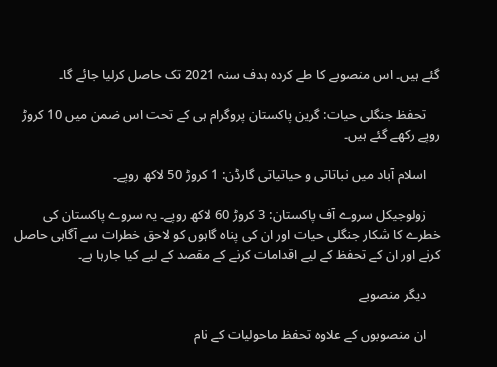گئے ہیں۔ اس منصوبے کا طے کردہ ہدف سنہ 2021 تک حاصل کرلیا جائے گا۔

    تحفظ جنگلی حیات: گرین پاکستان پروگرام ہی کے تحت اس ضمن میں 10 کروڑ روپے رکھے گئے ہیں۔

    اسلام آباد میں نباتاتی و حیاتیاتی گارڈن: 1 کروڑ 50 لاکھ روپے۔

    زولوجیکل سروے آف پاکستان: 3 کروڑ 60 لاکھ روپے۔ یہ سروے پاکستان کی خطرے کا شکار جنگلی حیات اور ان کی پناہ گاہوں کو لاحق خطرات سے آگاہی حاصل کرنے اور ان کے تحفظ کے لیے اقدامات کرنے کے مقصد کے لیے کیا جارہا ہے۔

    دیگر منصوبے

    ان منصوبوں کے علاوہ تحفظ ماحولیات کے نام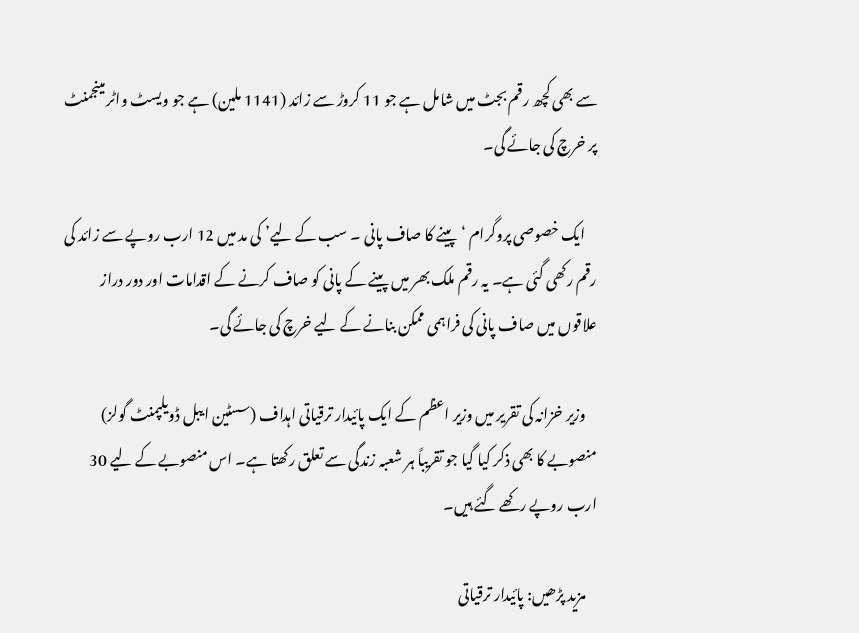سے بھی کچھ رقم بجٹ میں شامل ہے جو 11 کروڑ سے زائد (1141 ملین) ہے جو ویسٹ واٹر مینجمنٹ پر خرچ کی جائے گی۔

    ایک خصوصی پروگرام ‘پینے کا صاف پانی ۔ سب کے لیے’ کی مد میں 12 ارب روپے سے زائد کی رقم رکھی گئی ہے۔ یہ رقم ملک بھر میں پینے کے پانی کو صاف کرنے کے اقدامات اور دور دراز علاقوں میں صاف پانی کی فراہمی ممکن بنانے کے لیے خرچ کی جائے گی۔

    وزیر خزانہ کی تقریر میں وزیر اعظم کے ایک پائیدار ترقیاتی اہداف (سسٹین ایبل ڈویلپمنٹ گولز) منصوبے کا بھی ذکر کیا گیا جو تقریباً ہر شعبہ زندگی سے تعلق رکھتا ہے۔ اس منصوبے کے لیے 30 ارب روپے رکھے گئے ہیں۔

    مزید پڑھیں: پائیدار ترقیاتی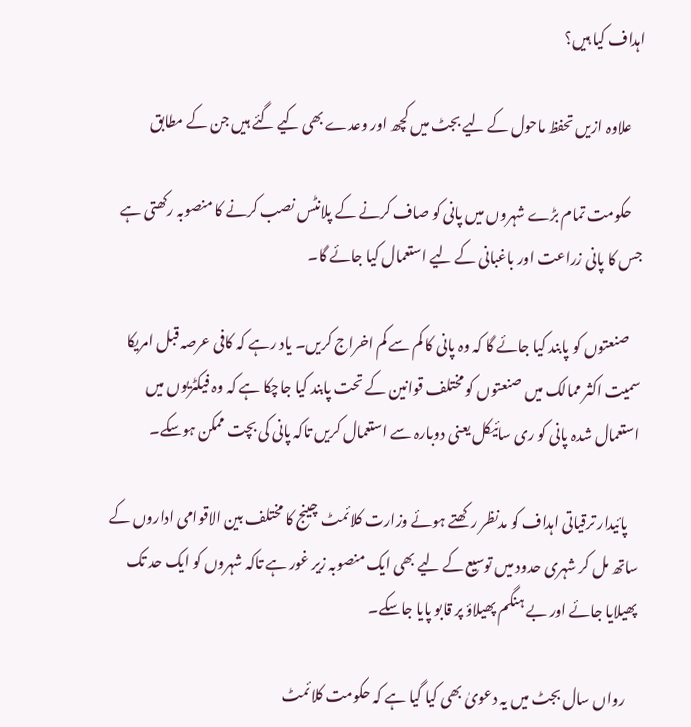اہداف کیا ہیں؟

    علاوہ ازیں تحفظ ماحول کے لیے بجٹ میں کچھ اور وعدے بھی کیے گئے ہیں جن کے مطابق

    حکومت تمام بڑے شہروں میں پانی کو صاف کرنے کے پلانٹس نصب کرنے کا منصوبہ رکھتی ہے جس کا پانی زراعت اور باغبانی کے لیے استعمال کیا جائے گا۔

    صنعتوں کو پابند کیا جائے گا کہ وہ پانی کا کم سے کم اخراج کریں۔ یاد رہے کہ کافی عرصہ قبل امریکا سمیت اکثر ممالک میں صنعتوں کو مختلف قوانین کے تحت پابند کیا جاچکا ہے کہ وہ فیکٹریوں میں استعمال شدہ پانی کو ری سائیکل یعنی دوبارہ سے استعمال کریں تاکہ پانی کی بچت ممکن ہوسکے۔

    پائیدار ترقیاتی اہداف کو مدنظر رکھتے ہوئے وزارت کلائمٹ چینج کا مختلف بین الاقوامی اداروں کے ساتھ مل کر شہری حدود میں توسیع کے لیے بھی ایک منصوبہ زیر غور ہے تاکہ شہروں کو ایک حد تک پھیلایا جائے اور بے ہنگم پھیلاؤ پر قابو پایا جاسکے۔

    رواں سال بجٹ میں یہ دعویٰ بھی کیا گیا ہے کہ حکومت کلائمٹ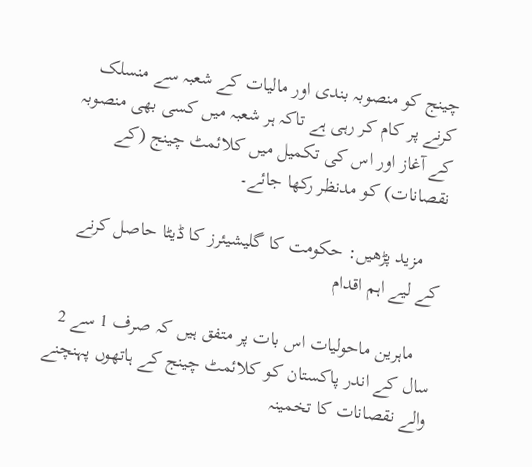چینج کو منصوبہ بندی اور مالیات کے شعبہ سے منسلک کرنے پر کام کر رہی ہے تاکہ ہر شعبہ میں کسی بھی منصوبہ کے آغاز اور اس کی تکمیل میں کلائمٹ چینج (کے نقصانات) کو مدنظر رکھا جائے۔

    مزید پڑھیں: حکومت کا گلیشیئرز کا ڈیٹا حاصل کرنے کے لیے اہم اقدام

    ماہرین ماحولیات اس بات پر متفق ہیں کہ صرف 1 سے 2 سال کے اندر پاکستان کو کلائمٹ چینج کے ہاتھوں پہنچنے والے نقصانات کا تخمینہ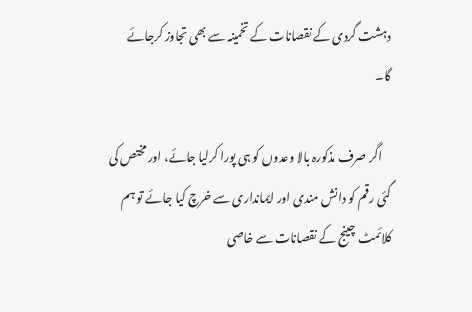دہشت گردی کے نقصانات کے تخمینہ سے بھی تجاوز کرجائے گا۔

    اگر صرف مذکورہ بالا وعدوں کو ہی پورا کرلیا جائے، اور مختص کی گئی رقم کو دانش مندی اور ایمانداری سے خرچ کیا جائے تو ہم کلائمٹ چینج کے نقصانات سے خاصی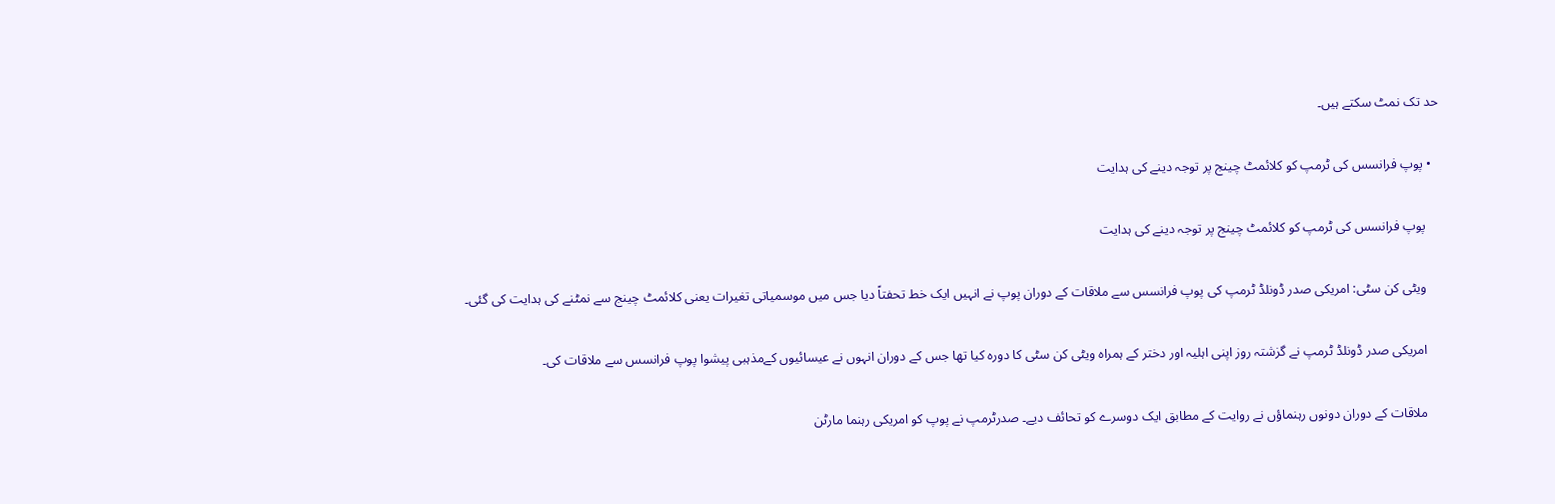حد تک نمٹ سکتے ہیں۔

  • پوپ فرانسس کی ٹرمپ کو کلائمٹ چینج پر توجہ دینے کی ہدایت

    پوپ فرانسس کی ٹرمپ کو کلائمٹ چینج پر توجہ دینے کی ہدایت

    ویٹی کن سٹی: امریکی صدر ڈونلڈ ٹرمپ کی پوپ فرانسس سے ملاقات کے دوران پوپ نے انہیں ایک خط تحفتاً دیا جس میں موسمیاتی تغیرات یعنی کلائمٹ چینج سے نمٹنے کی ہدایت کی گئی۔

    امریکی صدر ڈونلڈ ٹرمپ نے گزشتہ روز اپنی اہلیہ اور دختر کے ہمراہ ویٹی کن سٹی کا دورہ کیا تھا جس کے دوران انہوں نے عیسائیوں کےمذہبی پیشوا پوپ فرانسس سے ملاقات کی۔

    ملاقات کے دوران دونوں رہنماؤں نے روایت کے مطابق ایک دوسرے کو تحائف دیے۔ صدرٹرمپ نے پوپ کو امریکی رہنما مارٹن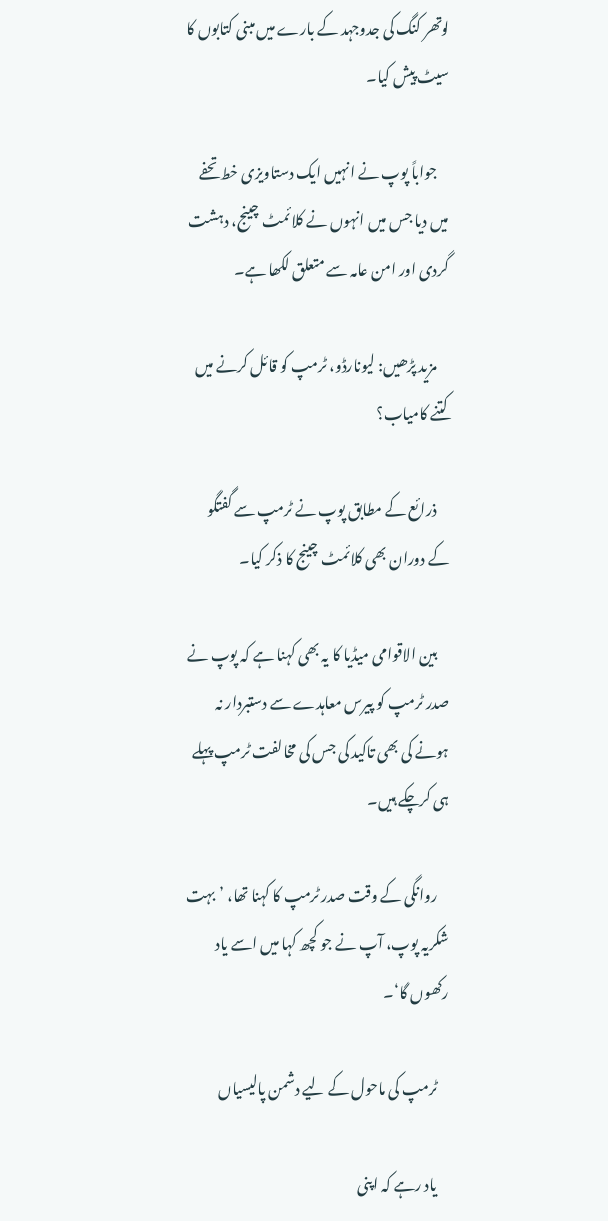لوتھر کنگ کی جدوجہد کے بارے میں مبنی کتابوں کا سیٹ پیش کیا۔

    جواباً پوپ نے انہیں ایک دستاویزی خط تحفے میں دیا جس میں انہوں نے کلائمٹ چینج، دہشت گردی اور امن عامہ سے متعلق لکھا ہے۔

    مزید پڑھیں: لیونارڈو، ٹرمپ کو قائل کرنے میں کتنے کامیاب؟

    ذرائع کے مطابق پوپ نے ٹرمپ سے گفتگو کے دوران بھی کلائمٹ چینج کا ذکر کیا۔

    بین الاقوامی میڈیا کا یہ بھی کہنا ہے کہ پوپ نے صدر ٹرمپ کو پیرس معاہدے سے دستبردار نہ ہونے کی بھی تاکید کی جس کی مخالفت ٹرمپ پہلے ہی کرچکے ہیں۔

    روانگی کے وقت صدر ٹرمپ کا کہنا تھا، ’بہت شکریہ پوپ، آپ نے جو کچھ کہا میں اسے یاد رکھوں گا‘۔

    ٹرمپ کی ماحول کے لیے دشمن پالیسیاں

    یاد رہے کہ اپنی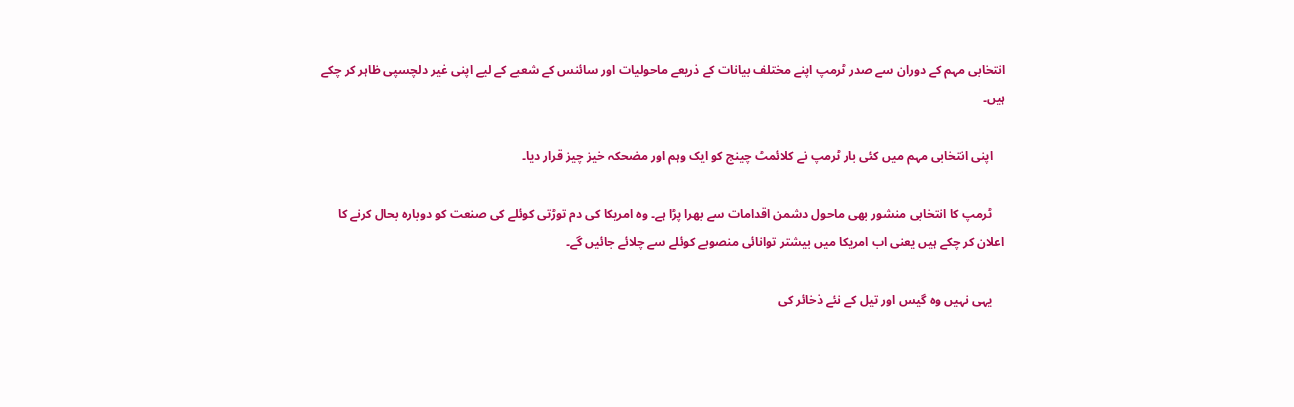انتخابی مہم کے دوران سے صدر ٹرمپ اپنے مختلف بیانات کے ذریعے ماحولیات اور سائنس کے شعبے کے لیے اپنی غیر دلچسپی ظاہر کر چکے ہیں۔

    اپنی انتخابی مہم میں کئی بار ٹرمپ نے کلائمٹ چینج کو ایک وہم اور مضحکہ خیز چیز قرار دیا۔

    ٹرمپ کا انتخابی منشور بھی ماحول دشمن اقدامات سے بھرا پڑا ہے۔ وہ امریکا کی دم توڑتی کوئلے کی صنعت کو دوبارہ بحال کرنے کا اعلان کر چکے ہیں یعنی اب امریکا میں بیشتر توانائی منصوبے کوئلے سے چلائے جائیں گے۔

    یہی نہیں وہ گیس اور تیل کے نئے ذخائر کی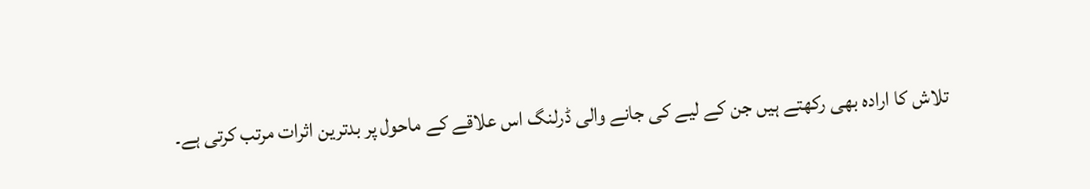تلاش کا ارادہ بھی رکھتے ہیں جن کے لیے کی جانے والی ڈرلنگ اس علاقے کے ماحول پر بدترین اثرات مرتب کرتی ہے۔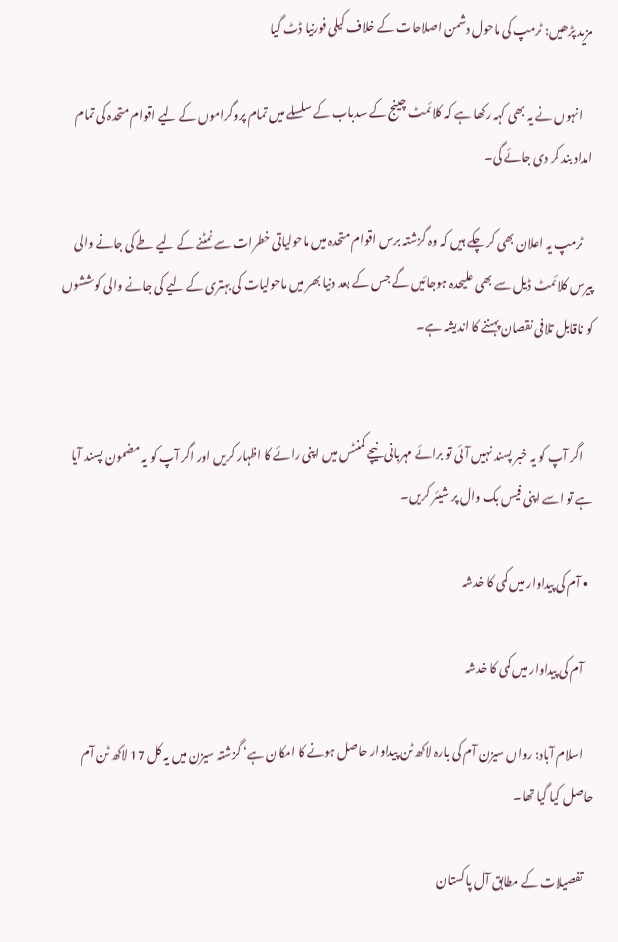مزید پڑھیں: ٹرمپ کی ماحول دشمن اصلاحات کے خلاف کیلی فورنیا ڈٹ گیا

    انہوں نے یہ بھی کہہ رکھا ہے کہ کلائمٹ چینج کے سدباب کے سلسلے میں تمام پروگراموں کے لیے اقوام متحدہ کی تمام امداد بند کر دی جائے گی۔

    ٹرمپ یہ اعلان بھی کر چکے ہیں کہ وہ گزشتہ برس اقوام متحدہ میں ماحولیاتی خطرات سے نمٹنے کے لیے طے کی جانے والی پیرس کلائمٹ ڈیل سے بھی علیحدہ ہوجائیں گے جس کے بعد دنیا بھر میں ماحولیات کی بہتری کے لیے کی جانے والی کوششوں کو ناقابل تلافی نقصان پہننے کا اندیشہ ہے۔


    اگر آپ کو یہ خبر پسند نہیں آئی تو برائے مہربانی نیچے کمنٹس میں اپنی رائے کا اظہار کریں اور اگر آپ کو یہ مضمون پسند آیا ہے تو اسے اپنی فیس بک وال پر شیئر کریں۔

  • آم کی پیداوار میں کمی کا خدشہ

    آم کی پیداوار میں کمی کا خدشہ

    اسلام آباد: رواں سیزن آم کی بارہ لاکھ ٹن پیداوار حاصل ہونے کا امکان ہے‘ گزشتہ سیزن میں یہ کل 17 لاکھ ٹن آم حاصل کیا گیا تھا۔

    تفصیلات کے مطابق آل پاکستان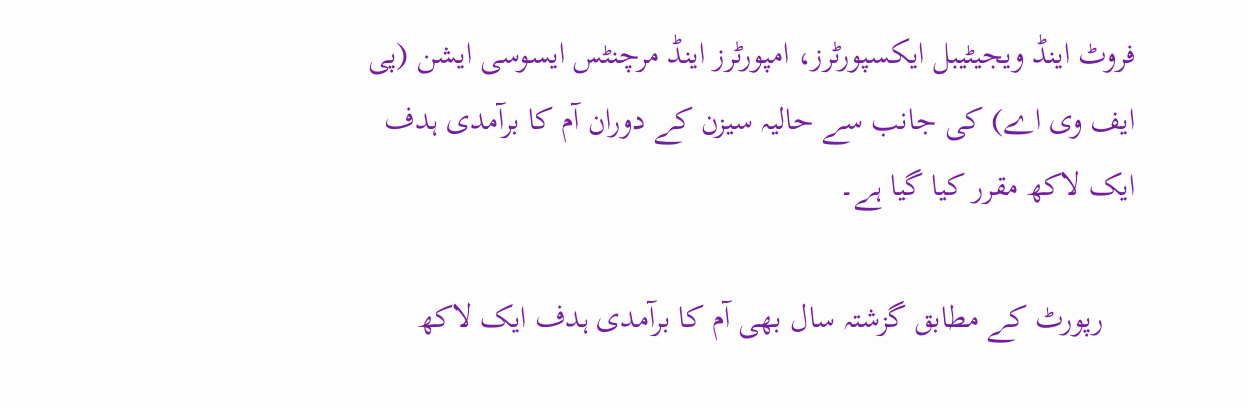فروٹ اینڈ ویجیٹیبل ایکسپورٹرز، امپورٹرز اینڈ مرچنٹس ایسوسی ایشن (پی ایف وی اے) کی جانب سے حالیہ سیزن کے دوران آم کا برآمدی ہدف ایک لاکھ مقرر کیا گیا ہے۔

    رپورٹ کے مطابق گزشتہ سال بھی آم کا برآمدی ہدف ایک لاکھ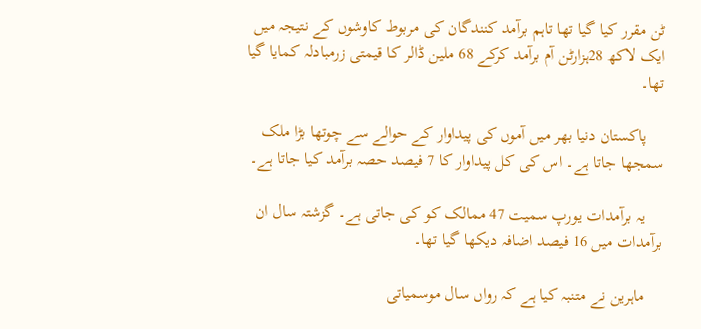ٹن مقرر کیا گیا تھا تاہم برآمد کنندگان کی مربوط کاوشوں کے نتیجہ میں ایک لاکھ 28ہزارٹن آم برآمد کرکے 68 ملین ڈالر کا قیمتی زرمبادلہ کمایا گیا تھا۔

    پاکستان دنیا بھر میں آموں کی پیداوار کے حوالے سے چوتھا بڑا ملک سمجھا جاتا ہے۔ اس کی کل پیداوار کا 7 فیصد حصہ برآمد کیا جاتا ہے۔

    یہ برآمدات یورپ سمیت 47 ممالک کو کی جاتی ہے۔ گزشتہ سال ان برآمدات میں 16 فیصد اضافہ دیکھا گیا تھا۔

    ماہرین نے متنبہ کیا ہے کہ رواں سال موسمیاتی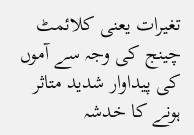تغیرات یعنی کلائمٹ چینج کی وجہ سے آموں کی پیداوار شدید متاثر ہونے کا خدشہ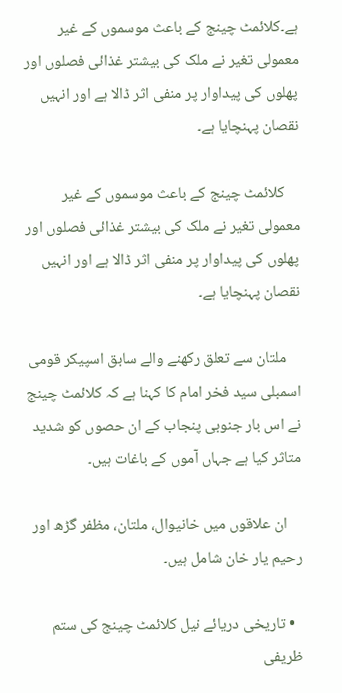ہے۔کلائمٹ چینج کے باعث موسموں کے غیر معمولی تغیر نے ملک کی بیشتر غذائی فصلوں اور پھلوں کی پیداوار پر منفی اثر ڈالا ہے اور انہیں نقصان پہنچایا ہے۔

    کلائمٹ چینج کے باعث موسموں کے غیر معمولی تغیر نے ملک کی بیشتر غذائی فصلوں اور پھلوں کی پیداوار پر منفی اثر ڈالا ہے اور انہیں نقصان پہنچایا ہے۔

    ملتان سے تعلق رکھنے والے سابق اسپیکر قومی اسمبلی سید فخر امام کا کہنا ہے کہ کلائمٹ چینج نے اس بار جنوبی پنجاب کے ان حصوں کو شدید متاثر کیا ہے جہاں آموں کے باغات ہیں۔

    ان علاقوں میں خانیوال، ملتان، مظفر گڑھ اور رحیم یار خان شامل ہیں۔

  • تاریخی دریائے نیل کلائمٹ چینج کی ستم ظریفی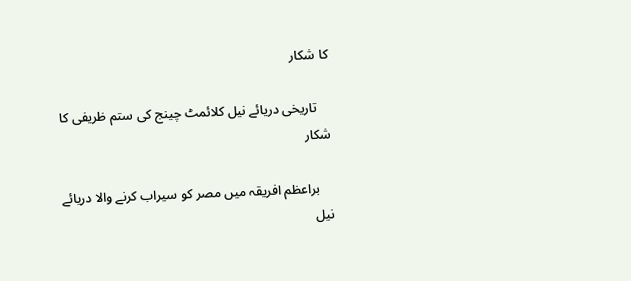کا شکار

    تاریخی دریائے نیل کلائمٹ چینج کی ستم ظریفی کا شکار

    براعظم افریقہ میں مصر کو سیراب کرنے والا دریائے نیل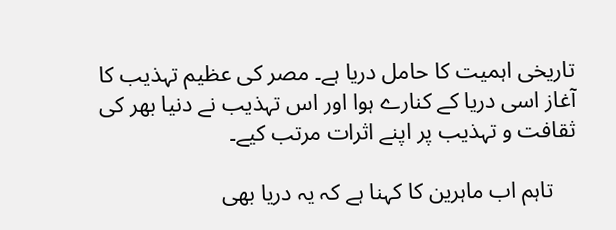تاریخی اہمیت کا حامل دریا ہے۔ مصر کی عظیم تہذیب کا آغاز اسی دریا کے کنارے ہوا اور اس تہذیب نے دنیا بھر کی ثقافت و تہذیب پر اپنے اثرات مرتب کیے۔

    تاہم اب ماہرین کا کہنا ہے کہ یہ دریا بھی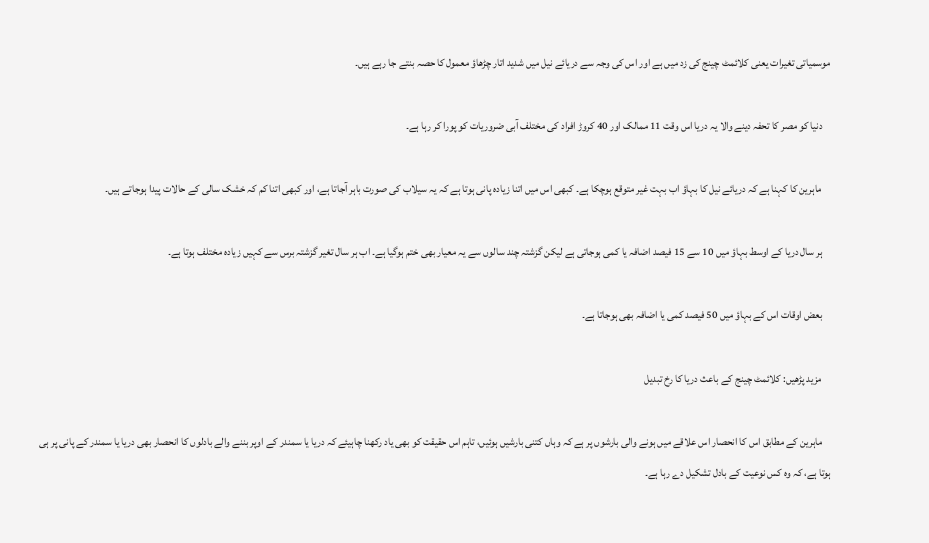موسمیاتی تغیرات یعنی کلائمٹ چینج کی زد میں ہے اور اس کی وجہ سے دریائے نیل میں شدید اتار چڑھاؤ معمول کا حصہ بنتے جا رہے ہیں۔

    دنیا کو مصر کا تحفہ دینے والا یہ دریا اس وقت 11 ممالک اور 40 کروڑ افراد کی مختلف آبی ضروریات کو پورا کر رہا ہے۔

    ماہرین کا کہنا ہے کہ دریائے نیل کا بہاؤ اب بہت غیر متوقع ہوچکا ہے۔ کبھی اس میں اتنا زیادہ پانی ہوتا ہے کہ یہ سیلاب کی صورت باہر آجاتا ہے، اور کبھی اتنا کم کہ خشک سالی کے حالات پیدا ہوجاتے ہیں۔

    ہر سال دریا کے اوسط بہاؤ میں 10 سے 15 فیصد اضافہ یا کمی ہوجاتی ہے لیکن گزشتہ چند سالوں سے یہ معیار بھی ختم ہوگیا ہے۔ اب ہر سال تغیر گزشتہ برس سے کہیں زیادہ مختلف ہوتا ہے۔

    بعض اوقات اس کے بہاؤ میں 50 فیصد کمی یا اضافہ بھی ہوجاتا ہے۔

    مزید پڑھیں: کلائمٹ چینج کے باعث دریا کا رخ تبدیل

    ماہرین کے مطابق اس کا انحصار اس علاقے میں ہونے والی بارشوں پر ہے کہ وہاں کتنی بارشیں ہوئیں، تاہم اس حقیقت کو بھی یاد رکھنا چاہیئے کہ دریا یا سمندر کے اوپر بننے والے بادلوں کا انحصار بھی دریا یا سمندر کے پانی پر ہی ہوتا ہے، کہ وہ کس نوعیت کے بادل تشکیل دے رہا ہے۔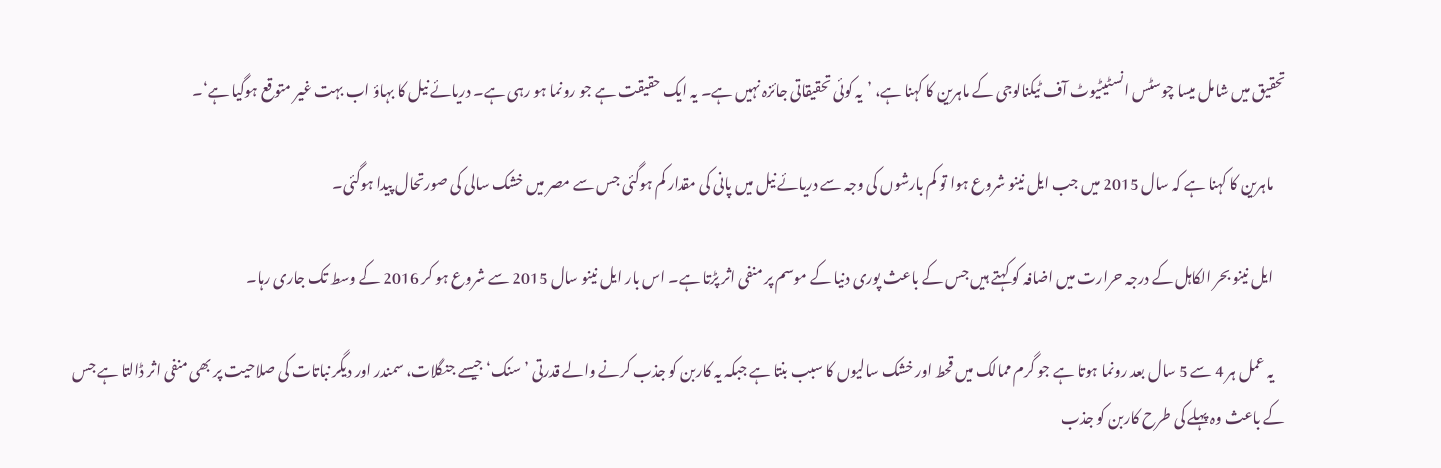تحقیق میں شامل میسا چوسٹس انسٹیٹیوٹ آف ٹیکنالوجی کے ماہرین کا کہنا ہے، ’یہ کوئی تحقیقاتی جائزہ نہیں ہے۔ یہ ایک حقیقت ہے جو رونما ہو رہی ہے۔ دریائے نیل کا بہاؤ اب بہت غیر متوقع ہوگیا ہے‘۔

    ماہرین کا کہنا ہے کہ سال 2015 میں جب ایل نینو شروع ہوا تو کم بارشوں کی وجہ سے دریائے نیل میں پانی کی مقدار کم ہوگئی جس سے مصر میں خشک سالی کی صورتحال پیدا ہوگئی۔

    ایل نینو بحر الکاہل کے درجہ حرارت میں اضافہ کو کہتے ہیں جس کے باعث پوری دنیا کے موسم پر منفی اثر پڑتا ہے۔ اس بار ایل نینو سال 2015 سے شروع ہو کر 2016 کے وسط تک جاری رہا۔

    یہ عمل ہر 4 سے 5 سال بعد رونما ہوتا ہے جو گرم ممالک میں قحط اور خشک سالیوں کا سبب بنتا ہے جبکہ یہ کاربن کو جذب کرنے والے قدرتی ’سنک‘ جیسے جنگلات، سمندر اور دیگر نباتات کی صلاحیت پر بھی منفی اثر ڈالتا ہے جس کے باعث وہ پہلے کی طرح کاربن کو جذب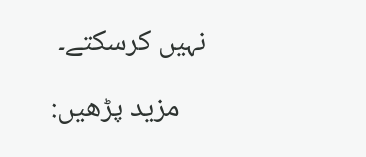نہیں کرسکتے۔

    مزید پڑھیں: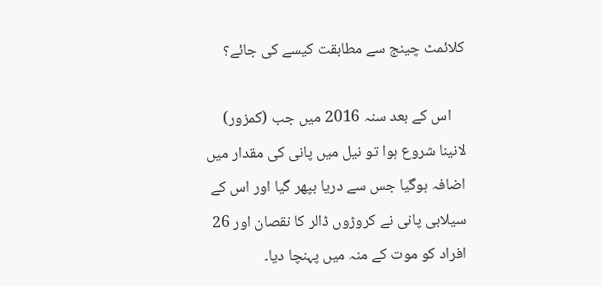کلائمٹ چینج سے مطابقت کیسے کی جائے؟

    اس کے بعد سنہ 2016 میں جب (کمزور) لانینا شروع ہوا تو نیل میں پانی کی مقدار میں اضافہ ہوگیا جس سے دریا بپھر گیا اور اس کے سیلابی پانی نے کروڑوں ڈالر کا نقصان اور 26 افراد کو موت کے منہ میں پہنچا دیا۔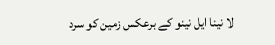لا نینا ایل نینو کے برعکس زمین کو سرد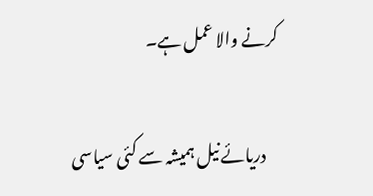کرنے والا عمل ہے۔

    دریائے نیل ہمیشہ سے کئی سیاسی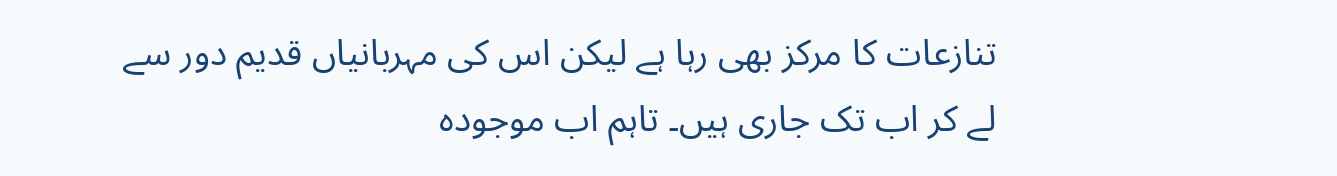تنازعات کا مرکز بھی رہا ہے لیکن اس کی مہربانیاں قدیم دور سے لے کر اب تک جاری ہیں۔ تاہم اب موجودہ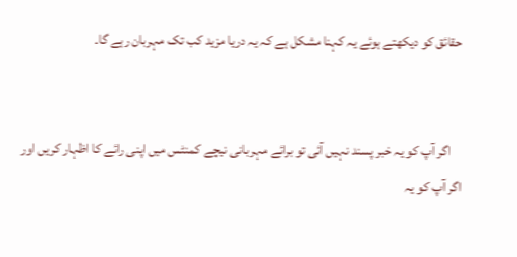حقائق کو دیکھتے ہوئے یہ کہنا مشکل ہے کہ یہ دریا مزید کب تک مہربان رہے گا۔


    اگر آپ کو یہ خبر پسند نہیں آئی تو برائے مہربانی نیچے کمنٹس میں اپنی رائے کا اظہار کریں اور اگر آپ کو یہ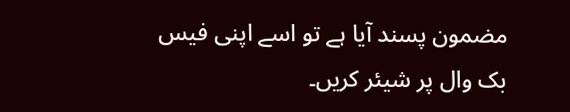مضمون پسند آیا ہے تو اسے اپنی فیس بک وال پر شیئر کریں۔